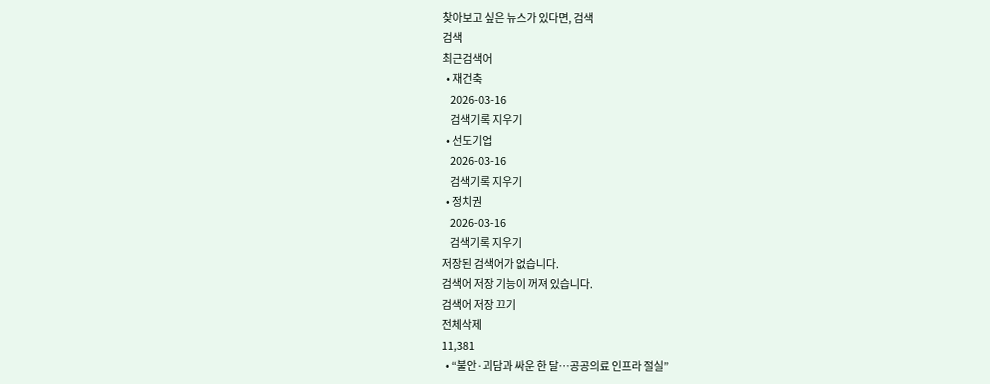찾아보고 싶은 뉴스가 있다면, 검색
검색
최근검색어
  • 재건축
    2026-03-16
    검색기록 지우기
  • 선도기업
    2026-03-16
    검색기록 지우기
  • 정치권
    2026-03-16
    검색기록 지우기
저장된 검색어가 없습니다.
검색어 저장 기능이 꺼져 있습니다.
검색어 저장 끄기
전체삭제
11,381
  • “불안·괴담과 싸운 한 달…공공의료 인프라 절실”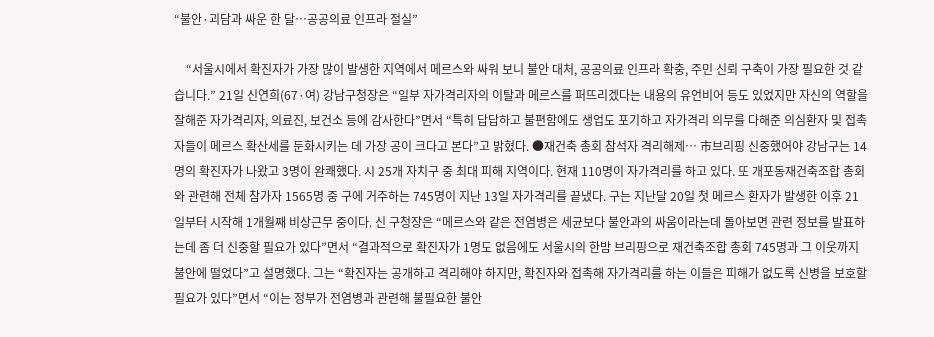“불안·괴담과 싸운 한 달…공공의료 인프라 절실”

    “서울시에서 확진자가 가장 많이 발생한 지역에서 메르스와 싸워 보니 불안 대처, 공공의료 인프라 확충, 주민 신뢰 구축이 가장 필요한 것 같습니다.” 21일 신연희(67·여) 강남구청장은 “일부 자가격리자의 이탈과 메르스를 퍼뜨리겠다는 내용의 유언비어 등도 있었지만 자신의 역할을 잘해준 자가격리자, 의료진, 보건소 등에 감사한다”면서 “특히 답답하고 불편함에도 생업도 포기하고 자가격리 의무를 다해준 의심환자 및 접촉자들이 메르스 확산세를 둔화시키는 데 가장 공이 크다고 본다”고 밝혔다. ●재건축 총회 참석자 격리해제… 市브리핑 신중했어야 강남구는 14명의 확진자가 나왔고 3명이 완쾌했다. 시 25개 자치구 중 최대 피해 지역이다. 현재 110명이 자가격리를 하고 있다. 또 개포동재건축조합 총회와 관련해 전체 참가자 1565명 중 구에 거주하는 745명이 지난 13일 자가격리를 끝냈다. 구는 지난달 20일 첫 메르스 환자가 발생한 이후 21일부터 시작해 1개월째 비상근무 중이다. 신 구청장은 “메르스와 같은 전염병은 세균보다 불안과의 싸움이라는데 돌아보면 관련 정보를 발표하는데 좀 더 신중할 필요가 있다”면서 “결과적으로 확진자가 1명도 없음에도 서울시의 한밤 브리핑으로 재건축조합 총회 745명과 그 이웃까지 불안에 떨었다”고 설명했다. 그는 “확진자는 공개하고 격리해야 하지만, 확진자와 접촉해 자가격리를 하는 이들은 피해가 없도록 신병을 보호할 필요가 있다”면서 “이는 정부가 전염병과 관련해 불필요한 불안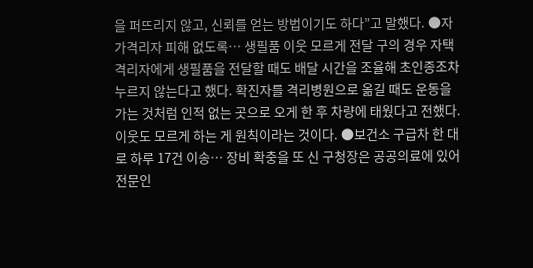을 퍼뜨리지 않고, 신뢰를 얻는 방법이기도 하다”고 말했다. ●자가격리자 피해 없도록… 생필품 이웃 모르게 전달 구의 경우 자택격리자에게 생필품을 전달할 때도 배달 시간을 조율해 초인종조차 누르지 않는다고 했다. 확진자를 격리병원으로 옮길 때도 운동을 가는 것처럼 인적 없는 곳으로 오게 한 후 차량에 태웠다고 전했다. 이웃도 모르게 하는 게 원칙이라는 것이다. ●보건소 구급차 한 대로 하루 17건 이송… 장비 확충을 또 신 구청장은 공공의료에 있어 전문인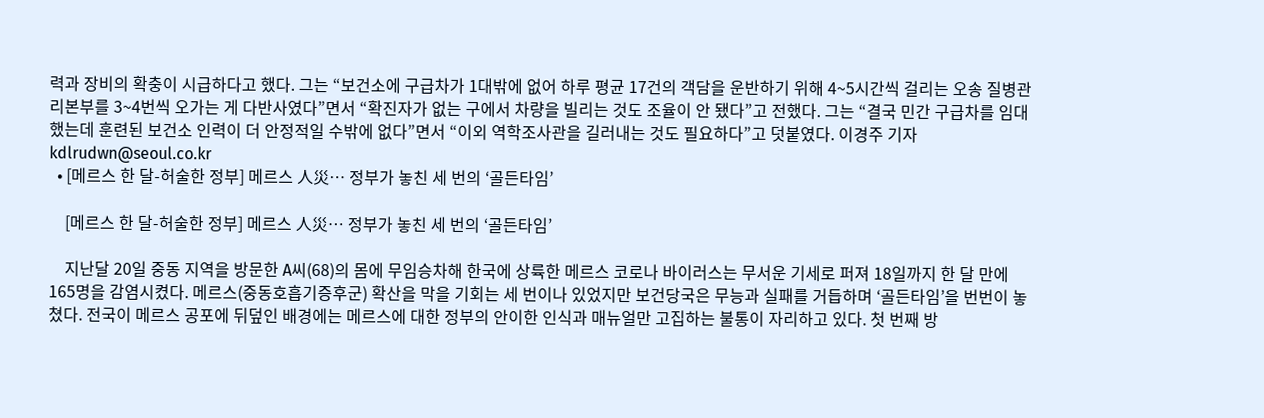력과 장비의 확충이 시급하다고 했다. 그는 “보건소에 구급차가 1대밖에 없어 하루 평균 17건의 객담을 운반하기 위해 4~5시간씩 걸리는 오송 질병관리본부를 3~4번씩 오가는 게 다반사였다”면서 “확진자가 없는 구에서 차량을 빌리는 것도 조율이 안 됐다”고 전했다. 그는 “결국 민간 구급차를 임대했는데 훈련된 보건소 인력이 더 안정적일 수밖에 없다”면서 “이외 역학조사관을 길러내는 것도 필요하다”고 덧붙였다. 이경주 기자 kdlrudwn@seoul.co.kr
  • [메르스 한 달-허술한 정부] 메르스 人災… 정부가 놓친 세 번의 ‘골든타임’

    [메르스 한 달-허술한 정부] 메르스 人災… 정부가 놓친 세 번의 ‘골든타임’

    지난달 20일 중동 지역을 방문한 A씨(68)의 몸에 무임승차해 한국에 상륙한 메르스 코로나 바이러스는 무서운 기세로 퍼져 18일까지 한 달 만에 165명을 감염시켰다. 메르스(중동호흡기증후군) 확산을 막을 기회는 세 번이나 있었지만 보건당국은 무능과 실패를 거듭하며 ‘골든타임’을 번번이 놓쳤다. 전국이 메르스 공포에 뒤덮인 배경에는 메르스에 대한 정부의 안이한 인식과 매뉴얼만 고집하는 불통이 자리하고 있다. 첫 번째 방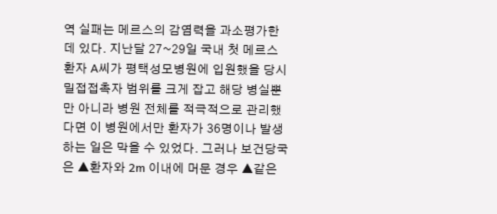역 실패는 메르스의 감염력을 과소평가한 데 있다. 지난달 27~29일 국내 첫 메르스 환자 A씨가 평택성모병원에 입원했을 당시 밀접접촉자 범위를 크게 잡고 해당 병실뿐만 아니라 병원 전체를 적극적으로 관리했다면 이 병원에서만 환자가 36명이나 발생하는 일은 막을 수 있었다. 그러나 보건당국은 ▲환자와 2m 이내에 머문 경우 ▲같은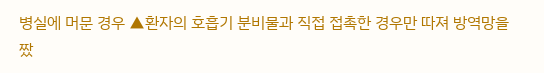병실에 머문 경우 ▲환자의 호흡기 분비물과 직접 접촉한 경우만 따져 방역망을 짰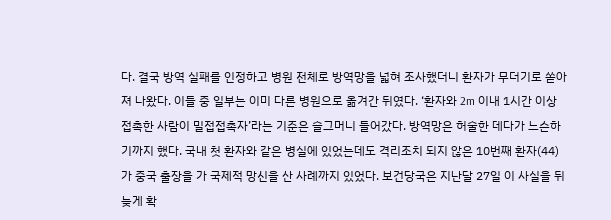다. 결국 방역 실패를 인정하고 병원 전체로 방역망을 넓혀 조사했더니 환자가 무더기로 쏟아져 나왔다. 이들 중 일부는 이미 다른 병원으로 옮겨간 뒤였다. ‘환자와 2m 이내 1시간 이상 접촉한 사람이 밀접접촉자’라는 기준은 슬그머니 들어갔다. 방역망은 허술한 데다가 느슨하기까지 했다. 국내 첫 환자와 같은 병실에 있었는데도 격리조치 되지 않은 10번째 환자(44)가 중국 출장을 가 국제적 망신을 산 사례까지 있었다. 보건당국은 지난달 27일 이 사실을 뒤늦게 확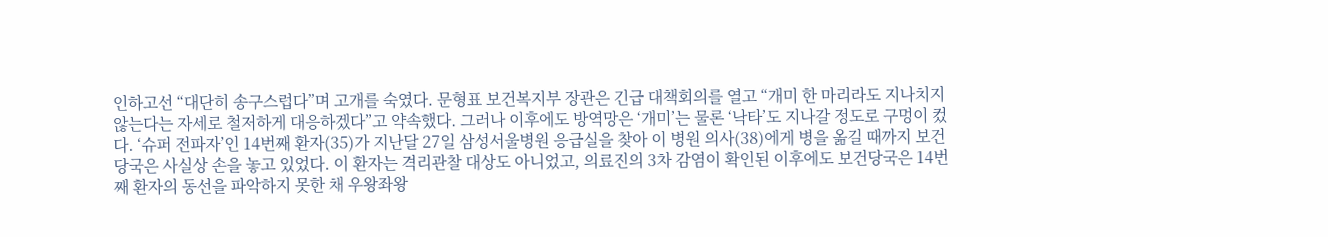인하고선 “대단히 송구스럽다”며 고개를 숙였다. 문형표 보건복지부 장관은 긴급 대책회의를 열고 “개미 한 마리라도 지나치지 않는다는 자세로 철저하게 대응하겠다”고 약속했다. 그러나 이후에도 방역망은 ‘개미’는 물론 ‘낙타’도 지나갈 정도로 구멍이 컸다. ‘슈퍼 전파자’인 14번째 환자(35)가 지난달 27일 삼성서울병원 응급실을 찾아 이 병원 의사(38)에게 병을 옮길 때까지 보건당국은 사실상 손을 놓고 있었다. 이 환자는 격리관찰 대상도 아니었고, 의료진의 3차 감염이 확인된 이후에도 보건당국은 14번째 환자의 동선을 파악하지 못한 채 우왕좌왕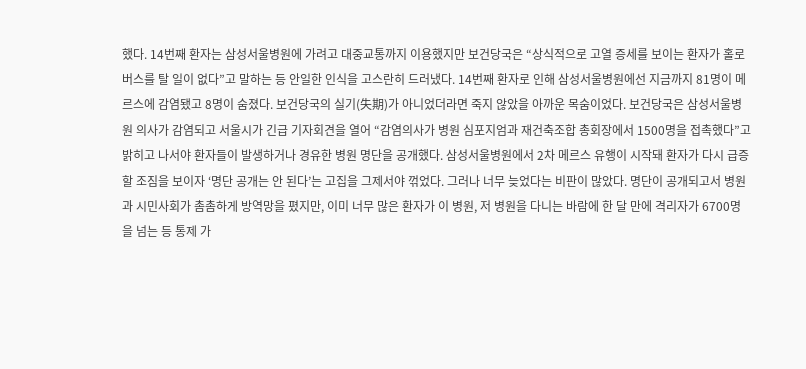했다. 14번째 환자는 삼성서울병원에 가려고 대중교통까지 이용했지만 보건당국은 “상식적으로 고열 증세를 보이는 환자가 홀로 버스를 탈 일이 없다”고 말하는 등 안일한 인식을 고스란히 드러냈다. 14번째 환자로 인해 삼성서울병원에선 지금까지 81명이 메르스에 감염됐고 8명이 숨졌다. 보건당국의 실기(失期)가 아니었더라면 죽지 않았을 아까운 목숨이었다. 보건당국은 삼성서울병원 의사가 감염되고 서울시가 긴급 기자회견을 열어 “감염의사가 병원 심포지엄과 재건축조합 총회장에서 1500명을 접촉했다”고 밝히고 나서야 환자들이 발생하거나 경유한 병원 명단을 공개했다. 삼성서울병원에서 2차 메르스 유행이 시작돼 환자가 다시 급증할 조짐을 보이자 ‘명단 공개는 안 된다’는 고집을 그제서야 꺾었다. 그러나 너무 늦었다는 비판이 많았다. 명단이 공개되고서 병원과 시민사회가 촘촘하게 방역망을 폈지만, 이미 너무 많은 환자가 이 병원, 저 병원을 다니는 바람에 한 달 만에 격리자가 6700명을 넘는 등 통제 가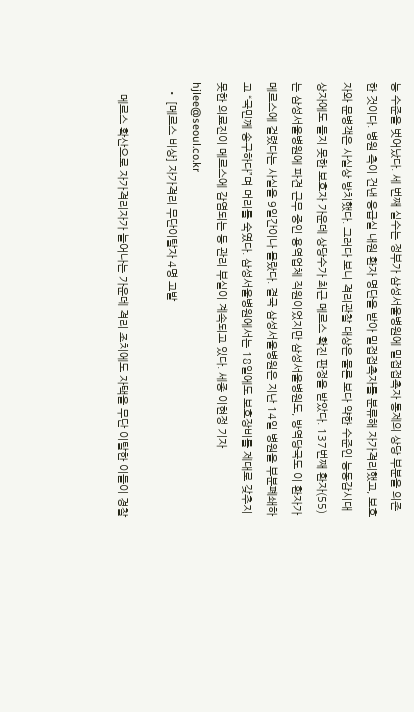능 수준을 벗어났다. 세 번째 실수는 정부가 삼성서울병원에 밀접접촉자 통제의 상당 부분을 의존한 것이다. 병원 측이 건낸 응급실 내원 환자 명단을 받아 밀접접촉자를 분류해 자가격리했고, 보호자와 문병객은 사실상 방치했다. 그러다 보니 격리관찰 대상은 물론 보다 약한 수준인 능동감시대상자에도 들지 못한 보호자 가운데 상당수가 최근 메르스 확진 판정을 받았다. 137번째 환자(55)는 삼성서울병원에 파견 근무 중인 용역업체 직원이었지만 삼성서울병원도, 방역당국도 이 환자가 메르스에 걸렸다는 사실을 9일간이나 몰랐다. 결국 삼성서울병원은 지난 14일 병원을 부분폐쇄하고 “국민께 송구하다”며 머리를 숙였다. 삼성서울병원에서는 18일에도 보호장비를 제대로 갖추지 못한 의료진이 메르스에 감염되는 등 관리 부실이 계속되고 있다. 세종 이현정 기자 hjlee@seoul.co.kr
  • [메르스 비상] 자가격리 무단이탈자 4명 고발

    메르스 확산으로 자가격리자가 늘어나는 가운데 격리 조치에도 자택을 무단 이탈한 이들이 경찰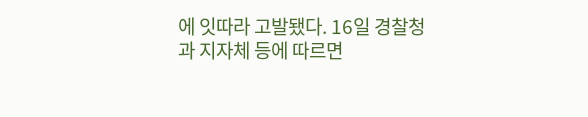에 잇따라 고발됐다. 16일 경찰청과 지자체 등에 따르면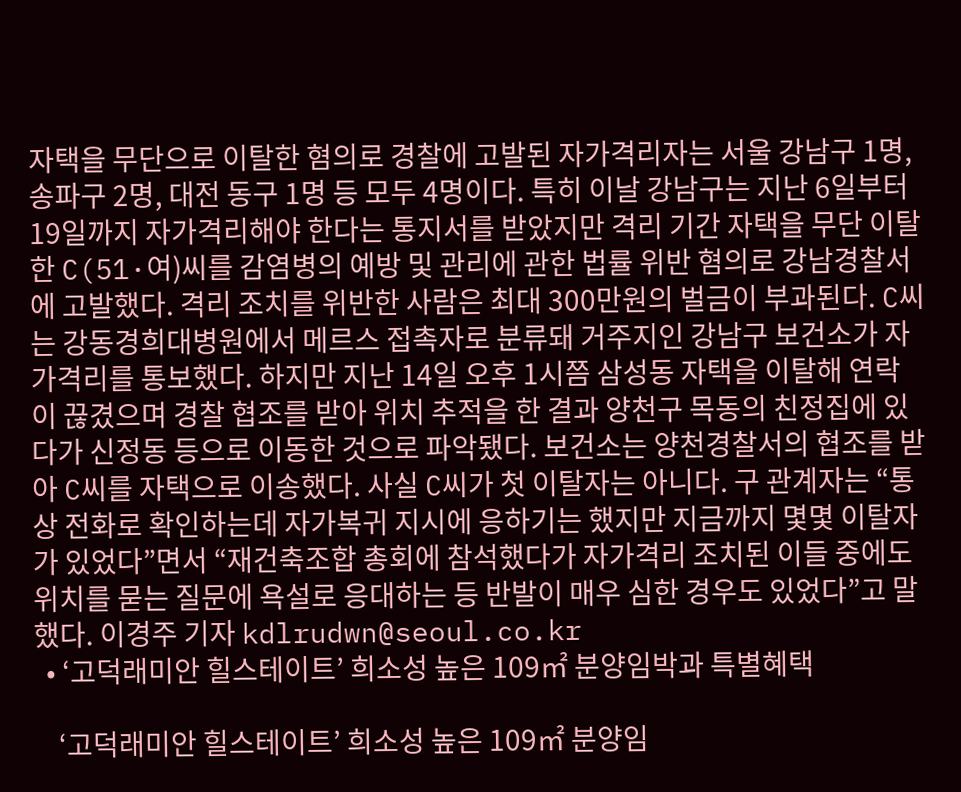자택을 무단으로 이탈한 혐의로 경찰에 고발된 자가격리자는 서울 강남구 1명, 송파구 2명, 대전 동구 1명 등 모두 4명이다. 특히 이날 강남구는 지난 6일부터 19일까지 자가격리해야 한다는 통지서를 받았지만 격리 기간 자택을 무단 이탈한 C(51·여)씨를 감염병의 예방 및 관리에 관한 법률 위반 혐의로 강남경찰서에 고발했다. 격리 조치를 위반한 사람은 최대 300만원의 벌금이 부과된다. C씨는 강동경희대병원에서 메르스 접촉자로 분류돼 거주지인 강남구 보건소가 자가격리를 통보했다. 하지만 지난 14일 오후 1시쯤 삼성동 자택을 이탈해 연락이 끊겼으며 경찰 협조를 받아 위치 추적을 한 결과 양천구 목동의 친정집에 있다가 신정동 등으로 이동한 것으로 파악됐다. 보건소는 양천경찰서의 협조를 받아 C씨를 자택으로 이송했다. 사실 C씨가 첫 이탈자는 아니다. 구 관계자는 “통상 전화로 확인하는데 자가복귀 지시에 응하기는 했지만 지금까지 몇몇 이탈자가 있었다”면서 “재건축조합 총회에 참석했다가 자가격리 조치된 이들 중에도 위치를 묻는 질문에 욕설로 응대하는 등 반발이 매우 심한 경우도 있었다”고 말했다. 이경주 기자 kdlrudwn@seoul.co.kr
  • ‘고덕래미안 힐스테이트’ 희소성 높은 109㎡ 분양임박과 특별혜택

    ‘고덕래미안 힐스테이트’ 희소성 높은 109㎡ 분양임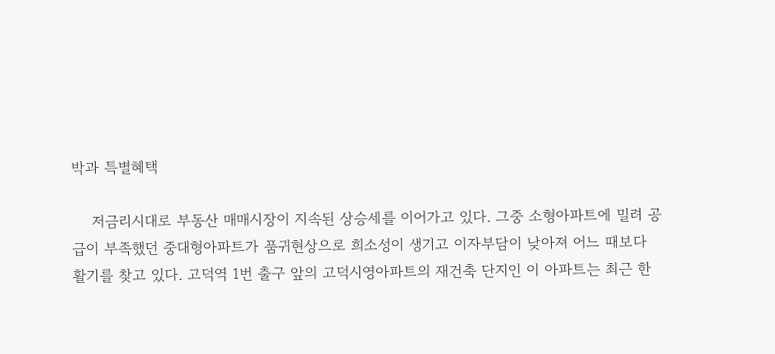박과 특별혜택

    저금리시대로 부동산 매매시장이 지속된 상승세를 이어가고 있다. 그중 소형아파트에 밀려 공급이 부족했던 중대형아파트가 품귀현상으로 희소성이 생기고 이자부담이 낮아져 어느 때보다 활기를 찾고 있다. 고덕역 1번 출구 앞의 고덕시영아파트의 재건축 단지인 이 아파트는 최근 한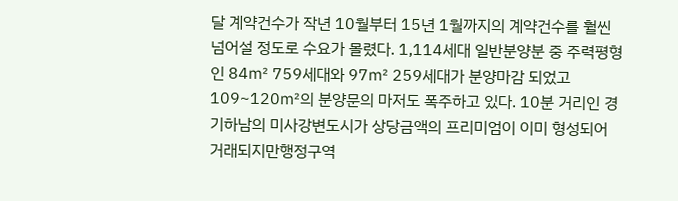달 계약건수가 작년 10월부터 15년 1월까지의 계약건수를 훨씬 넘어설 정도로 수요가 몰렸다. 1,114세대 일반분양분 중 주력평형인 84㎡ 759세대와 97㎡ 259세대가 분양마감 되었고 109~120㎡의 분양문의 마저도 폭주하고 있다. 10분 거리인 경기하남의 미사강변도시가 상당금액의 프리미엄이 이미 형성되어 거래되지만행정구역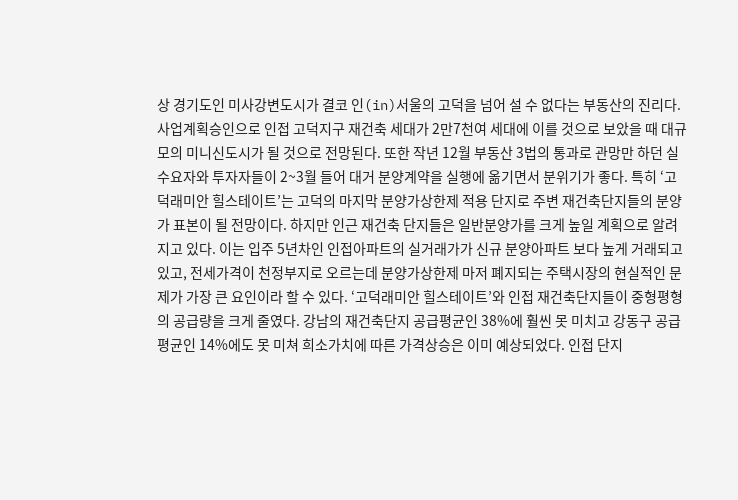상 경기도인 미사강변도시가 결코 인(in)서울의 고덕을 넘어 설 수 없다는 부동산의 진리다. 사업계획승인으로 인접 고덕지구 재건축 세대가 2만7천여 세대에 이를 것으로 보았을 때 대규모의 미니신도시가 될 것으로 전망된다. 또한 작년 12월 부동산 3법의 통과로 관망만 하던 실수요자와 투자자들이 2~3월 들어 대거 분양계약을 실행에 옮기면서 분위기가 좋다. 특히 ‘고덕래미안 힐스테이트’는 고덕의 마지막 분양가상한제 적용 단지로 주변 재건축단지들의 분양가 표본이 될 전망이다. 하지만 인근 재건축 단지들은 일반분양가를 크게 높일 계획으로 알려지고 있다. 이는 입주 5년차인 인접아파트의 실거래가가 신규 분양아파트 보다 높게 거래되고 있고, 전세가격이 천정부지로 오르는데 분양가상한제 마저 폐지되는 주택시장의 현실적인 문제가 가장 큰 요인이라 할 수 있다. ‘고덕래미안 힐스테이트’와 인접 재건축단지들이 중형평형의 공급량을 크게 줄였다. 강남의 재건축단지 공급평균인 38%에 훨씬 못 미치고 강동구 공급평균인 14%에도 못 미쳐 희소가치에 따른 가격상승은 이미 예상되었다. 인접 단지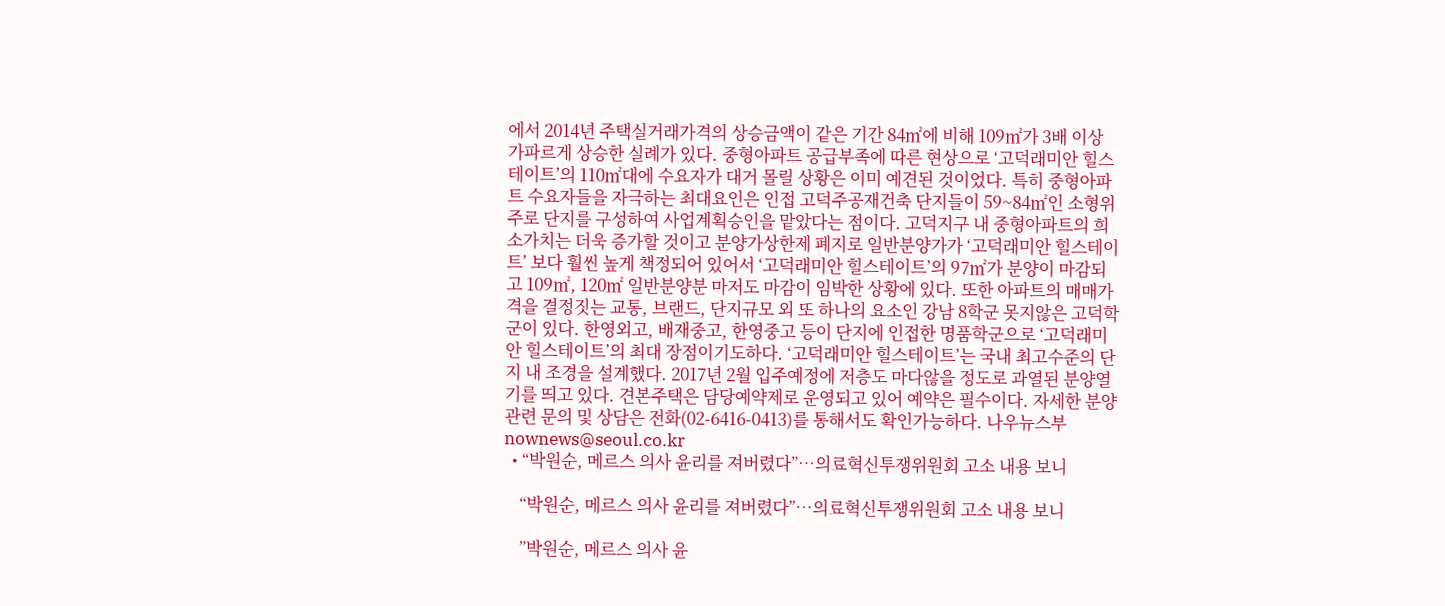에서 2014년 주택실거래가격의 상승금액이 같은 기간 84㎡에 비해 109㎡가 3배 이상 가파르게 상승한 실례가 있다. 중형아파트 공급부족에 따른 현상으로 ‘고덕래미안 힐스테이트’의 110㎡대에 수요자가 대거 몰릴 상황은 이미 예견된 것이었다. 특히 중형아파트 수요자들을 자극하는 최대요인은 인접 고덕주공재건축 단지들이 59~84㎡인 소형위주로 단지를 구성하여 사업계획승인을 맡았다는 점이다. 고덕지구 내 중형아파트의 희소가치는 더욱 증가할 것이고 분양가상한제 폐지로 일반분양가가 ‘고덕래미안 힐스테이트’ 보다 훨씬 높게 책정되어 있어서 ‘고덕래미안 힐스테이트’의 97㎡가 분양이 마감되고 109㎡, 120㎡ 일반분양분 마저도 마감이 임박한 상황에 있다. 또한 아파트의 매매가격을 결정짓는 교통, 브랜드, 단지규모 외 또 하나의 요소인 강남 8학군 못지않은 고덕학군이 있다. 한영외고, 배재중고, 한영중고 등이 단지에 인접한 명품학군으로 ‘고덕래미안 힐스테이트’의 최대 장점이기도하다. ‘고덕래미안 힐스테이트’는 국내 최고수준의 단지 내 조경을 설계했다. 2017년 2월 입주예정에 저층도 마다않을 정도로 과열된 분양열기를 띄고 있다. 견본주택은 담당예약제로 운영되고 있어 예약은 필수이다. 자세한 분양관련 문의 및 상담은 전화(02-6416-0413)를 통해서도 확인가능하다. 나우뉴스부 nownews@seoul.co.kr
  • “박원순, 메르스 의사 윤리를 져버렸다”…의료혁신투쟁위원회 고소 내용 보니

    “박원순, 메르스 의사 윤리를 져버렸다”…의료혁신투쟁위원회 고소 내용 보니

    ”박원순, 메르스 의사 윤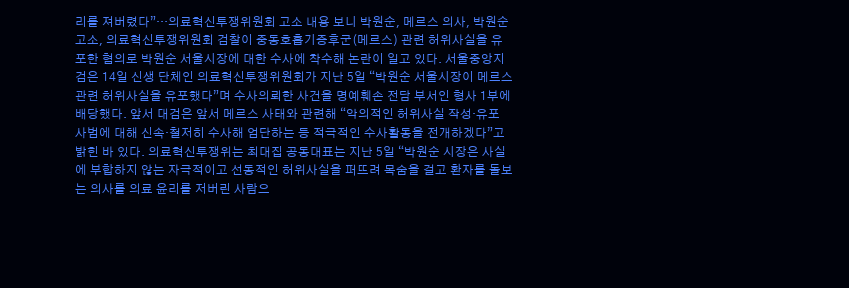리를 져버렸다”…의료혁신투쟁위원회 고소 내용 보니 박원순, 메르스 의사, 박원순 고소, 의료혁신투쟁위원회 검찰이 중동호흡기증후군(메르스) 관련 허위사실을 유포한 혐의로 박원순 서울시장에 대한 수사에 착수해 논란이 일고 있다. 서울중앙지검은 14일 신생 단체인 의료혁신투쟁위원회가 지난 5일 “박원순 서울시장이 메르스 관련 허위사실을 유포했다”며 수사의뢰한 사건을 명예훼손 전담 부서인 형사 1부에 배당했다. 앞서 대검은 앞서 메르스 사태와 관련해 “악의적인 허위사실 작성·유포 사범에 대해 신속·철저히 수사해 엄단하는 등 적극적인 수사활동을 전개하겠다”고 밝힌 바 있다. 의료혁신투쟁위는 최대집 공동대표는 지난 5일 “박원순 시장은 사실에 부합하지 않는 자극적이고 선동적인 허위사실을 퍼뜨려 목숨을 걸고 환자를 돌보는 의사를 의료 윤리를 저버린 사람으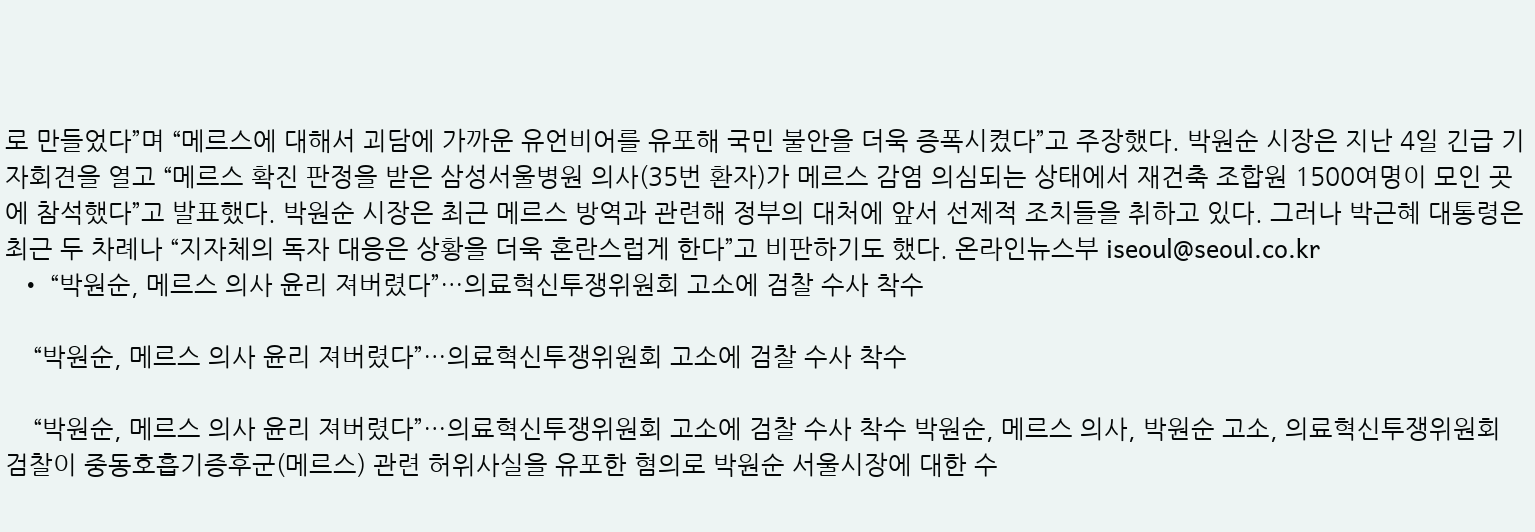로 만들었다”며 “메르스에 대해서 괴담에 가까운 유언비어를 유포해 국민 불안을 더욱 증폭시켰다”고 주장했다. 박원순 시장은 지난 4일 긴급 기자회견을 열고 “메르스 확진 판정을 받은 삼성서울병원 의사(35번 환자)가 메르스 감염 의심되는 상태에서 재건축 조합원 1500여명이 모인 곳에 참석했다”고 발표했다. 박원순 시장은 최근 메르스 방역과 관련해 정부의 대처에 앞서 선제적 조치들을 취하고 있다. 그러나 박근혜 대통령은 최근 두 차례나 “지자체의 독자 대응은 상황을 더욱 혼란스럽게 한다”고 비판하기도 했다. 온라인뉴스부 iseoul@seoul.co.kr
  • “박원순, 메르스 의사 윤리 져버렸다”…의료혁신투쟁위원회 고소에 검찰 수사 착수

    “박원순, 메르스 의사 윤리 져버렸다”…의료혁신투쟁위원회 고소에 검찰 수사 착수

    “박원순, 메르스 의사 윤리 져버렸다”…의료혁신투쟁위원회 고소에 검찰 수사 착수 박원순, 메르스 의사, 박원순 고소, 의료혁신투쟁위원회 검찰이 중동호흡기증후군(메르스) 관련 허위사실을 유포한 혐의로 박원순 서울시장에 대한 수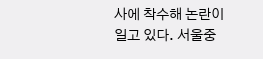사에 착수해 논란이 일고 있다. 서울중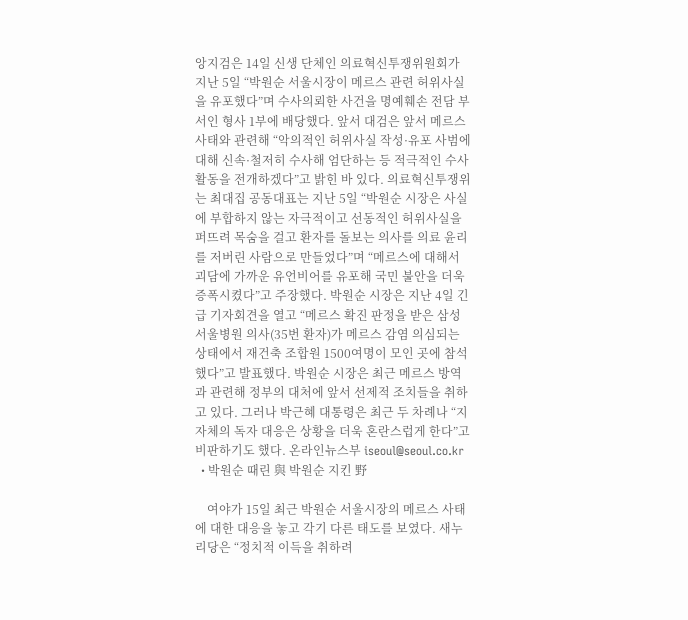앙지검은 14일 신생 단체인 의료혁신투쟁위원회가 지난 5일 “박원순 서울시장이 메르스 관련 허위사실을 유포했다”며 수사의뢰한 사건을 명예훼손 전담 부서인 형사 1부에 배당했다. 앞서 대검은 앞서 메르스 사태와 관련해 “악의적인 허위사실 작성·유포 사범에 대해 신속·철저히 수사해 엄단하는 등 적극적인 수사활동을 전개하겠다”고 밝힌 바 있다. 의료혁신투쟁위는 최대집 공동대표는 지난 5일 “박원순 시장은 사실에 부합하지 않는 자극적이고 선동적인 허위사실을 퍼뜨려 목숨을 걸고 환자를 돌보는 의사를 의료 윤리를 저버린 사람으로 만들었다”며 “메르스에 대해서 괴담에 가까운 유언비어를 유포해 국민 불안을 더욱 증폭시켰다”고 주장했다. 박원순 시장은 지난 4일 긴급 기자회견을 열고 “메르스 확진 판정을 받은 삼성서울병원 의사(35번 환자)가 메르스 감염 의심되는 상태에서 재건축 조합원 1500여명이 모인 곳에 참석했다”고 발표했다. 박원순 시장은 최근 메르스 방역과 관련해 정부의 대처에 앞서 선제적 조치들을 취하고 있다. 그러나 박근혜 대통령은 최근 두 차례나 “지자체의 독자 대응은 상황을 더욱 혼란스럽게 한다”고 비판하기도 했다. 온라인뉴스부 iseoul@seoul.co.kr
  • 박원순 때린 與 박원순 지킨 野

    여야가 15일 최근 박원순 서울시장의 메르스 사태에 대한 대응을 놓고 각기 다른 태도를 보였다. 새누리당은 “정치적 이득을 취하려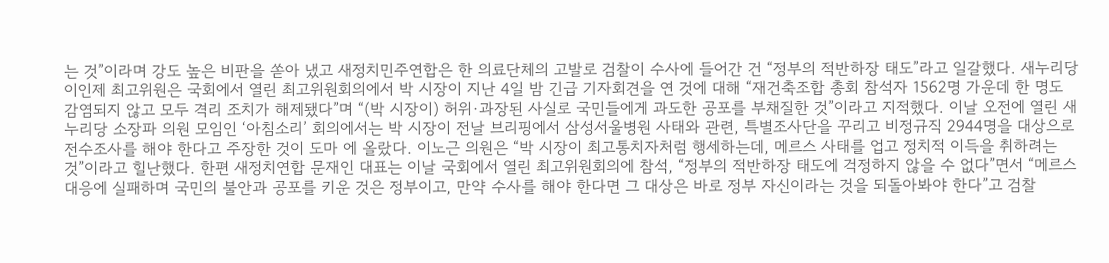는 것”이라며 강도 높은 비판을 쏟아 냈고 새정치민주연합은 한 의료단체의 고발로 검찰이 수사에 들어간 건 “정부의 적반하장 태도”라고 일갈했다. 새누리당 이인제 최고위원은 국회에서 열린 최고위원회의에서 박 시장이 지난 4일 밤 긴급 기자회견을 연 것에 대해 “재건축조합 총회 참석자 1562명 가운데 한 명도 감염되지 않고 모두 격리 조치가 해제됐다”며 “(박 시장이) 허위·과장된 사실로 국민들에게 과도한 공포를 부채질한 것”이라고 지적했다. 이날 오전에 열린 새누리당 소장파 의원 모임인 ‘아침소리’ 회의에서는 박 시장이 전날 브리핑에서 삼성서울병원 사태와 관련, 특별조사단을 꾸리고 비정규직 2944명을 대상으로 전수조사를 해야 한다고 주장한 것이 도마 에 올랐다. 이노근 의원은 “박 시장이 최고통치자처럼 행세하는데, 메르스 사태를 업고 정치적 이득을 취하려는 것”이라고 힐난했다. 한편 새정치연합 문재인 대표는 이날 국회에서 열린 최고위원회의에 참석, “정부의 적반하장 태도에 걱정하지 않을 수 없다”면서 “메르스 대응에 실패하며 국민의 불안과 공포를 키운 것은 정부이고, 만약 수사를 해야 한다면 그 대상은 바로 정부 자신이라는 것을 되돌아봐야 한다”고 검찰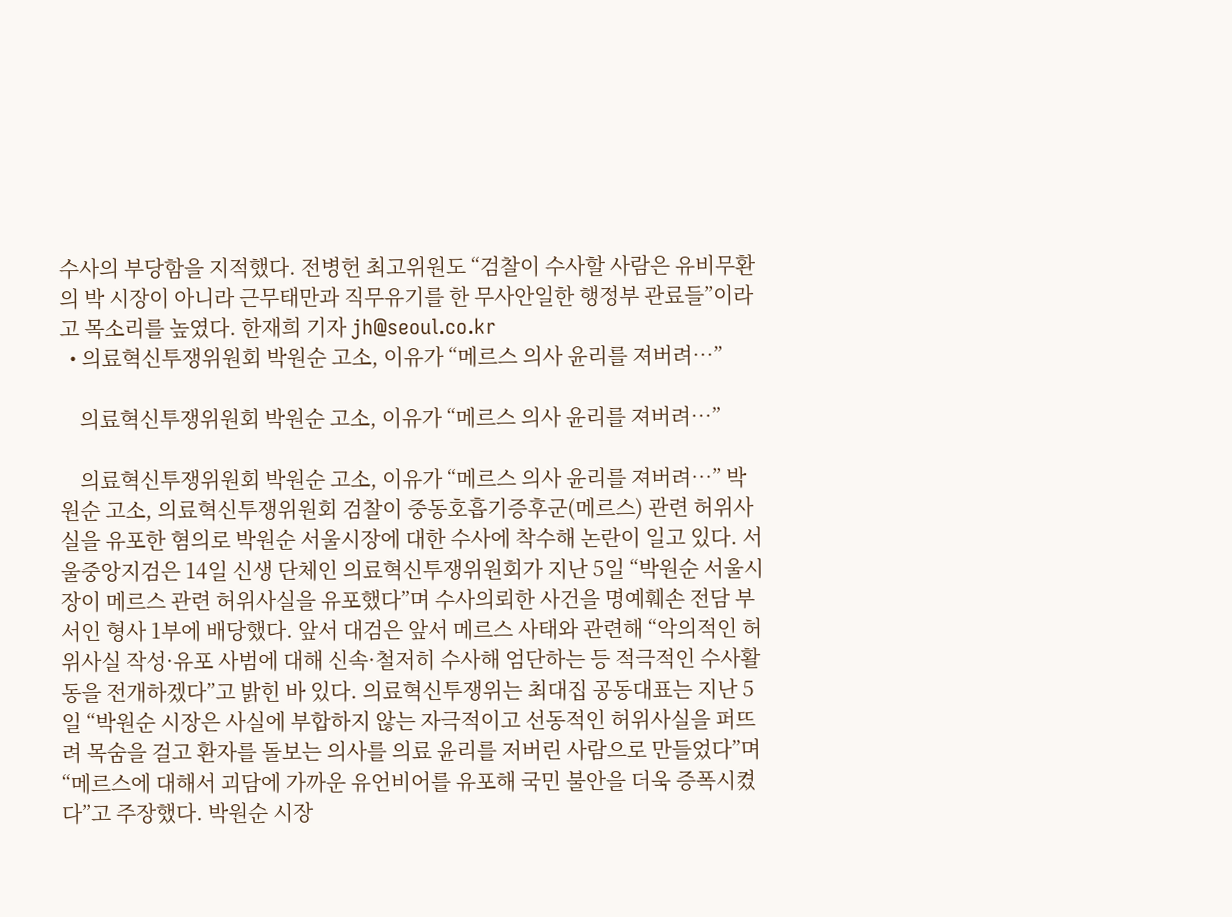수사의 부당함을 지적했다. 전병헌 최고위원도 “검찰이 수사할 사람은 유비무환의 박 시장이 아니라 근무태만과 직무유기를 한 무사안일한 행정부 관료들”이라고 목소리를 높였다. 한재희 기자 jh@seoul.co.kr
  • 의료혁신투쟁위원회 박원순 고소, 이유가 “메르스 의사 윤리를 져버려…”

    의료혁신투쟁위원회 박원순 고소, 이유가 “메르스 의사 윤리를 져버려…”

    의료혁신투쟁위원회 박원순 고소, 이유가 “메르스 의사 윤리를 져버려…” 박원순 고소, 의료혁신투쟁위원회 검찰이 중동호흡기증후군(메르스) 관련 허위사실을 유포한 혐의로 박원순 서울시장에 대한 수사에 착수해 논란이 일고 있다. 서울중앙지검은 14일 신생 단체인 의료혁신투쟁위원회가 지난 5일 “박원순 서울시장이 메르스 관련 허위사실을 유포했다”며 수사의뢰한 사건을 명예훼손 전담 부서인 형사 1부에 배당했다. 앞서 대검은 앞서 메르스 사태와 관련해 “악의적인 허위사실 작성·유포 사범에 대해 신속·철저히 수사해 엄단하는 등 적극적인 수사활동을 전개하겠다”고 밝힌 바 있다. 의료혁신투쟁위는 최대집 공동대표는 지난 5일 “박원순 시장은 사실에 부합하지 않는 자극적이고 선동적인 허위사실을 퍼뜨려 목숨을 걸고 환자를 돌보는 의사를 의료 윤리를 저버린 사람으로 만들었다”며 “메르스에 대해서 괴담에 가까운 유언비어를 유포해 국민 불안을 더욱 증폭시켰다”고 주장했다. 박원순 시장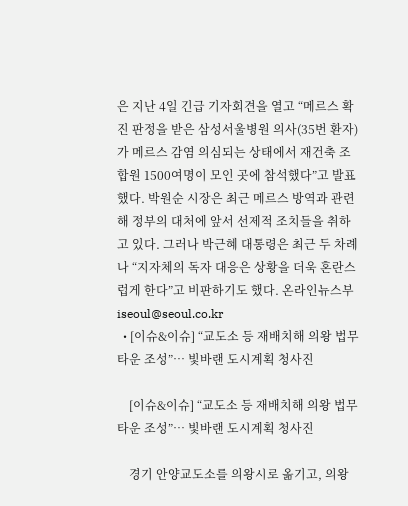은 지난 4일 긴급 기자회견을 열고 “메르스 확진 판정을 받은 삼성서울병원 의사(35번 환자)가 메르스 감염 의심되는 상태에서 재건축 조합원 1500여명이 모인 곳에 참석했다”고 발표했다. 박원순 시장은 최근 메르스 방역과 관련해 정부의 대처에 앞서 선제적 조치들을 취하고 있다. 그러나 박근혜 대통령은 최근 두 차례나 “지자체의 독자 대응은 상황을 더욱 혼란스럽게 한다”고 비판하기도 했다. 온라인뉴스부 iseoul@seoul.co.kr
  • [이슈&이슈] “교도소 등 재배치해 의왕 법무타운 조성”… 빛바랜 도시계획 청사진

    [이슈&이슈] “교도소 등 재배치해 의왕 법무타운 조성”… 빛바랜 도시계획 청사진

    경기 안양교도소를 의왕시로 옮기고, 의왕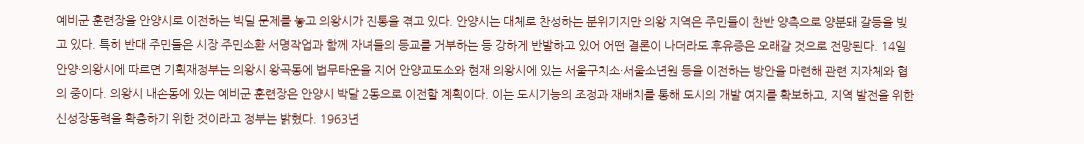예비군 훈련장을 안양시로 이전하는 빅딜 문제를 놓고 의왕시가 진통을 겪고 있다. 안양시는 대체로 찬성하는 분위기지만 의왕 지역은 주민들이 찬반 양측으로 양분돼 갈등을 빚고 있다. 특히 반대 주민들은 시장 주민소환 서명작업과 함께 자녀들의 등교를 거부하는 등 강하게 반발하고 있어 어떤 결론이 나더라도 후유증은 오래갈 것으로 전망된다. 14일 안양·의왕시에 따르면 기획재정부는 의왕시 왕곡동에 법무타운을 지어 안양교도소와 현재 의왕시에 있는 서울구치소·서울소년원 등을 이전하는 방안을 마련해 관련 지자체와 협의 중이다. 의왕시 내손동에 있는 예비군 훈련장은 안양시 박달 2동으로 이전할 계획이다. 이는 도시기능의 조정과 재배치를 통해 도시의 개발 여지를 확보하고, 지역 발전을 위한 신성장동력을 확충하기 위한 것이라고 정부는 밝혔다. 1963년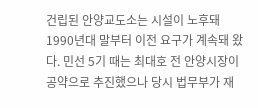건립된 안양교도소는 시설이 노후돼 1990년대 말부터 이전 요구가 계속돼 왔다. 민선 5기 때는 최대호 전 안양시장이 공약으로 추진했으나 당시 법무부가 재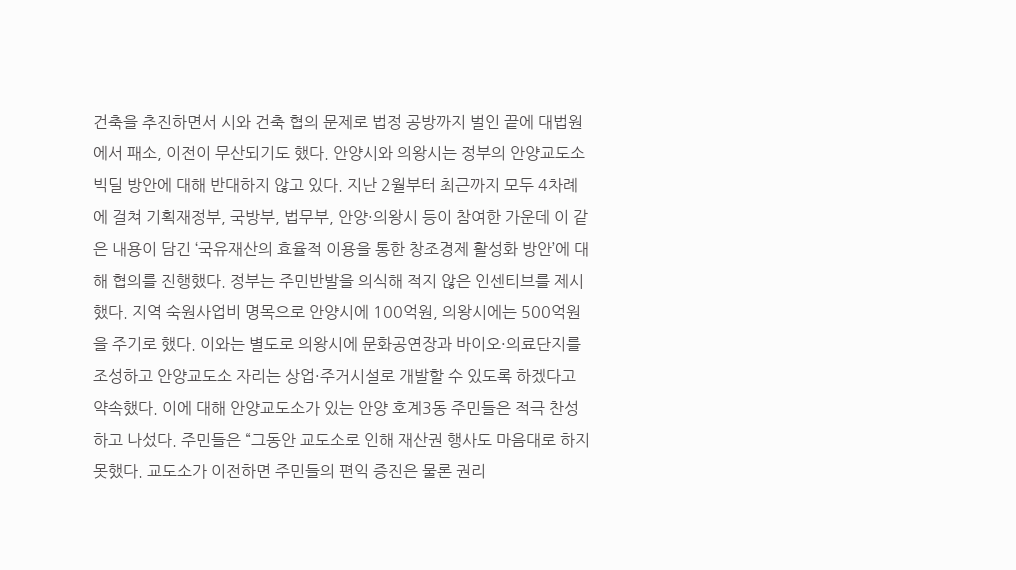건축을 추진하면서 시와 건축 협의 문제로 법정 공방까지 벌인 끝에 대법원에서 패소, 이전이 무산되기도 했다. 안양시와 의왕시는 정부의 안양교도소 빅딜 방안에 대해 반대하지 않고 있다. 지난 2월부터 최근까지 모두 4차례에 걸쳐 기획재정부, 국방부, 법무부, 안양·의왕시 등이 참여한 가운데 이 같은 내용이 담긴 ‘국유재산의 효율적 이용을 통한 창조경제 활성화 방안’에 대해 협의를 진행했다. 정부는 주민반발을 의식해 적지 않은 인센티브를 제시했다. 지역 숙원사업비 명목으로 안양시에 100억원, 의왕시에는 500억원을 주기로 했다. 이와는 별도로 의왕시에 문화공연장과 바이오·의료단지를 조성하고 안양교도소 자리는 상업·주거시설로 개발할 수 있도록 하겠다고 약속했다. 이에 대해 안양교도소가 있는 안양 호계3동 주민들은 적극 찬성하고 나섰다. 주민들은 “그동안 교도소로 인해 재산권 행사도 마음대로 하지 못했다. 교도소가 이전하면 주민들의 편익 증진은 물론 권리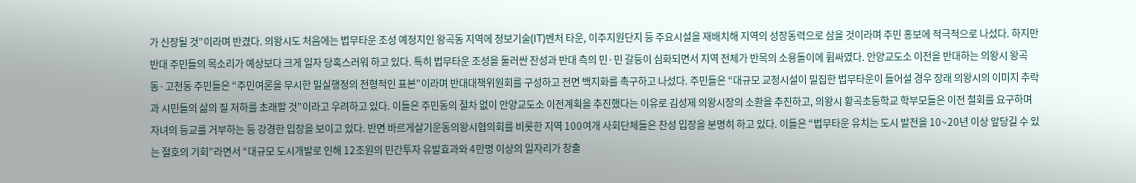가 신장될 것”이라며 반겼다. 의왕시도 처음에는 법무타운 조성 예정지인 왕곡동 지역에 정보기술(IT)벤처 타운, 이주지원단지 등 주요시설을 재배치해 지역의 성장동력으로 삼을 것이라며 주민 홍보에 적극적으로 나섰다. 하지만 반대 주민들의 목소리가 예상보다 크게 일자 당혹스러워 하고 있다. 특히 법무타운 조성을 둘러싼 찬성과 반대 측의 민·민 갈등이 심화되면서 지역 전체가 반목의 소용돌이에 휩싸였다. 안양교도소 이전을 반대하는 의왕시 왕곡동·고천동 주민들은 “주민여론을 무시한 밀실행정의 전형적인 표본”이라며 반대대책위원회를 구성하고 전면 백지화를 촉구하고 나섰다. 주민들은 “대규모 교정시설이 밀집한 법무타운이 들어설 경우 장래 의왕시의 이미지 추락과 시민들의 삶의 질 저하를 초래할 것”이라고 우려하고 있다. 이들은 주민동의 절차 없이 안양교도소 이전계획을 추진했다는 이유로 김성제 의왕시장의 소환을 추진하고, 의왕시 황곡초등학교 학부모들은 이전 철회를 요구하며 자녀의 등교를 거부하는 등 강경한 입장을 보이고 있다. 반면 바르게살기운동의왕시협의회를 비롯한 지역 100여개 사회단체들은 찬성 입장을 분명히 하고 있다. 이들은 “법무타운 유치는 도시 발전을 10~20년 이상 앞당길 수 있는 절호의 기회”라면서 “대규모 도시개발로 인해 12조원의 민간투자 유발효과와 4만명 이상의 일자리가 창출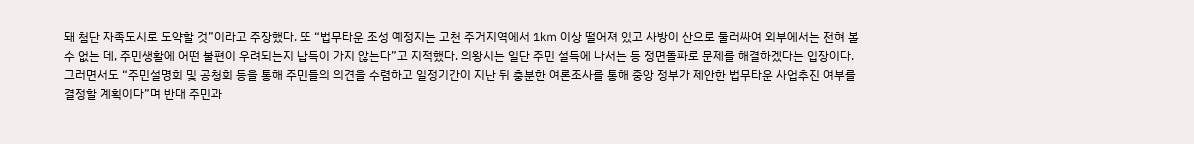돼 첨단 자족도시로 도약할 것”이라고 주장했다. 또 “법무타운 조성 예정지는 고천 주거지역에서 1㎞ 이상 떨어져 있고 사방이 산으로 둘러싸여 외부에서는 전혀 볼 수 없는 데, 주민생활에 어떤 불편이 우려되는지 납득이 가지 않는다”고 지적했다. 의왕시는 일단 주민 설득에 나서는 등 정면돌파로 문제를 해결하겠다는 입장이다. 그러면서도 “주민설명회 및 공청회 등을 통해 주민들의 의견을 수렴하고 일정기간이 지난 뒤 충분한 여론조사를 통해 중앙 정부가 제안한 법무타운 사업추진 여부를 결정할 계획이다”며 반대 주민과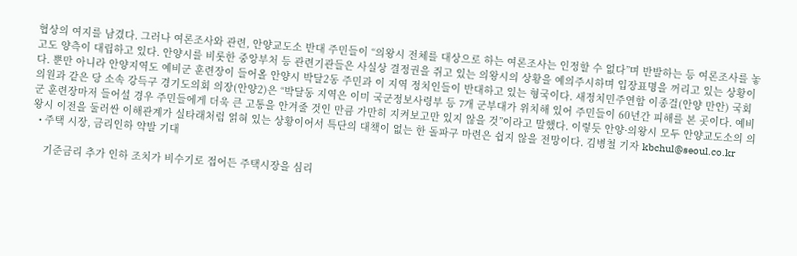협상의 여지를 남겼다. 그러나 여론조사와 관련, 안양교도소 반대 주민들이 “의왕시 전체를 대상으로 하는 여론조사는 인정할 수 없다”며 반발하는 등 여론조사를 놓고도 양측이 대립하고 있다. 안양시를 비롯한 중앙부처 등 관련기관들은 사실상 결정권을 쥐고 있는 의왕시의 상황을 예의주시하며 입장표명을 꺼리고 있는 상황이다. 뿐만 아니라 안양지역도 예비군 훈련장이 들어올 안양시 박달2동 주민과 이 지역 정치인들이 반대하고 있는 형국이다. 새정치민주연합 이종걸(안양 만안) 국회의원과 같은 당 소속 강득구 경기도의회 의장(안양2)은 “박달동 지역은 이미 국군정보사령부 등 7개 군부대가 위치해 있어 주민들이 60년간 피해를 본 곳이다. 예비군 훈련장마저 들어설 경우 주민들에게 더욱 큰 고통을 안겨줄 것인 만큼 가만히 지켜보고만 있지 않을 것”이라고 말했다. 이렇듯 안양·의왕시 모두 안양교도소의 의왕시 이전을 둘러싼 이해관계가 실타래처럼 얽혀 있는 상황이어서 특단의 대책이 없는 한 돌파구 마련은 쉽지 않을 전망이다. 김병철 기자 kbchul@seoul.co.kr
  • 주택 시장, 금리인하 약발 기대

    기준금리 추가 인하 조치가 비수기로 접어든 주택시장을 심리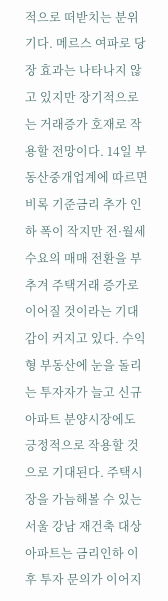적으로 떠받치는 분위기다. 메르스 여파로 당장 효과는 나타나지 않고 있지만 장기적으로는 거래증가 호재로 작용할 전망이다. 14일 부동산중개업계에 따르면 비록 기준금리 추가 인하 폭이 작지만 전·월세 수요의 매매 전환을 부추겨 주택거래 증가로 이어질 것이라는 기대감이 커지고 있다. 수익형 부동산에 눈을 돌리는 투자자가 늘고 신규 아파트 분양시장에도 긍정적으로 작용할 것으로 기대된다. 주택시장을 가늠해볼 수 있는 서울 강남 재건축 대상 아파트는 금리인하 이후 투자 문의가 이어지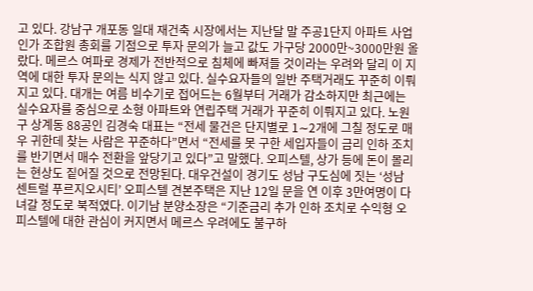고 있다. 강남구 개포동 일대 재건축 시장에서는 지난달 말 주공1단지 아파트 사업인가 조합원 총회를 기점으로 투자 문의가 늘고 값도 가구당 2000만~3000만원 올랐다. 메르스 여파로 경제가 전반적으로 침체에 빠져들 것이라는 우려와 달리 이 지역에 대한 투자 문의는 식지 않고 있다. 실수요자들의 일반 주택거래도 꾸준히 이뤄지고 있다. 대개는 여름 비수기로 접어드는 6월부터 거래가 감소하지만 최근에는 실수요자를 중심으로 소형 아파트와 연립주택 거래가 꾸준히 이뤄지고 있다. 노원구 상계동 88공인 김경숙 대표는 “전세 물건은 단지별로 1∼2개에 그칠 정도로 매우 귀한데 찾는 사람은 꾸준하다”면서 “전세를 못 구한 세입자들이 금리 인하 조치를 반기면서 매수 전환을 앞당기고 있다”고 말했다. 오피스텔, 상가 등에 돈이 몰리는 현상도 짙어질 것으로 전망된다. 대우건설이 경기도 성남 구도심에 짓는 ‘성남 센트럴 푸르지오시티’ 오피스텔 견본주택은 지난 12일 문을 연 이후 3만여명이 다녀갈 정도로 북적였다. 이기남 분양소장은 “기준금리 추가 인하 조치로 수익형 오피스텔에 대한 관심이 커지면서 메르스 우려에도 불구하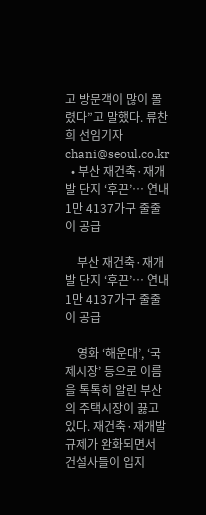고 방문객이 많이 몰렸다”고 말했다. 류찬희 선임기자 chani@seoul.co.kr
  • 부산 재건축·재개발 단지 ‘후끈’… 연내 1만 4137가구 줄줄이 공급

    부산 재건축·재개발 단지 ‘후끈’… 연내 1만 4137가구 줄줄이 공급

    영화 ‘해운대’, ‘국제시장’ 등으로 이름을 톡톡히 알린 부산의 주택시장이 끓고 있다. 재건축·재개발 규제가 완화되면서 건설사들이 입지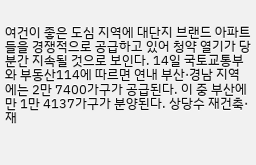여건이 좋은 도심 지역에 대단지 브랜드 아파트들을 경쟁적으로 공급하고 있어 청약 열기가 당분간 지속될 것으로 보인다. 14일 국토교통부와 부동산114에 따르면 연내 부산·경남 지역에는 2만 7400가구가 공급된다. 이 중 부산에만 1만 4137가구가 분양된다. 상당수 재건축·재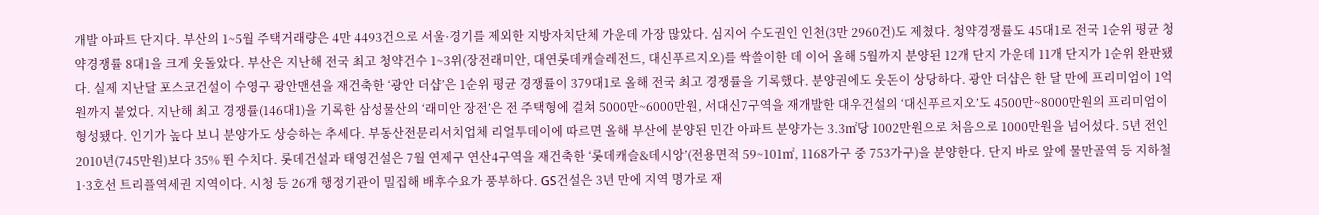개발 아파트 단지다. 부산의 1~5월 주택거래량은 4만 4493건으로 서울·경기를 제외한 지방자치단체 가운데 가장 많았다. 심지어 수도권인 인천(3만 2960건)도 제쳤다. 청약경쟁률도 45대1로 전국 1순위 평균 청약경쟁률 8대1을 크게 웃돌았다. 부산은 지난해 전국 최고 청약건수 1~3위(장전래미안, 대연롯데캐슬레전드, 대신푸르지오)를 싹쓸이한 데 이어 올해 5월까지 분양된 12개 단지 가운데 11개 단지가 1순위 완판됐다. 실제 지난달 포스코건설이 수영구 광안맨션을 재건축한 ‘광안 더샵’은 1순위 평균 경쟁률이 379대1로 올해 전국 최고 경쟁률을 기록했다. 분양권에도 웃돈이 상당하다. 광안 더샵은 한 달 만에 프리미엄이 1억원까지 붙었다. 지난해 최고 경쟁률(146대1)을 기록한 삼성물산의 ‘래미안 장전’은 전 주택형에 걸쳐 5000만~6000만원, 서대신7구역을 재개발한 대우건설의 ‘대신푸르지오’도 4500만~8000만원의 프리미엄이 형성됐다. 인기가 높다 보니 분양가도 상승하는 추세다. 부동산전문리서치업체 리얼투데이에 따르면 올해 부산에 분양된 민간 아파트 분양가는 3.3㎡당 1002만원으로 처음으로 1000만원을 넘어섰다. 5년 전인 2010년(745만원)보다 35% 뛴 수치다. 롯데건설과 태영건설은 7월 연제구 연산4구역을 재건축한 ‘롯데캐슬&데시앙’(전용면적 59~101㎡, 1168가구 중 753가구)을 분양한다. 단지 바로 앞에 물만골역 등 지하철 1·3호선 트리플역세권 지역이다. 시청 등 26개 행정기관이 밀집해 배후수요가 풍부하다. GS건설은 3년 만에 지역 명가로 재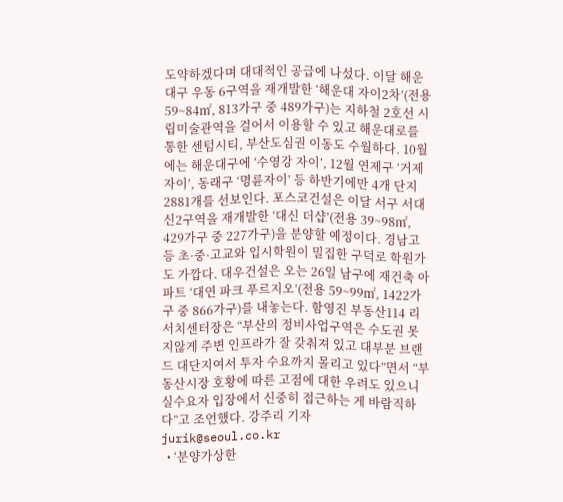도약하겠다며 대대적인 공급에 나섰다. 이달 해운대구 우동 6구역을 재개발한 ‘해운대 자이2차’(전용 59~84㎡, 813가구 중 489가구)는 지하철 2호선 시립미술관역을 걸어서 이용할 수 있고 해운대로를 통한 센텀시티, 부산도심권 이동도 수월하다. 10월에는 해운대구에 ‘수영강 자이’, 12월 연제구 ‘거제자이’, 동래구 ‘명륜자이’ 등 하반기에만 4개 단지 2881개를 선보인다. 포스코건설은 이달 서구 서대신2구역을 재개발한 ‘대신 더샵’(전용 39~98㎡, 429가구 중 227가구)을 분양할 예정이다. 경남고 등 초·중·고교와 입시학원이 밀집한 구덕로 학원가도 가깝다. 대우건설은 오는 26일 남구에 재건축 아파트 ‘대연 파크 푸르지오’(전용 59~99㎡, 1422가구 중 866가구)를 내놓는다. 함영진 부동산114 리서치센터장은 “부산의 정비사업구역은 수도권 못지않게 주변 인프라가 잘 갖춰져 있고 대부분 브랜드 대단지여서 투자 수요까지 몰리고 있다”면서 “부동산시장 호황에 따른 고점에 대한 우려도 있으니 실수요자 입장에서 신중히 접근하는 게 바람직하다”고 조언했다. 강주리 기자 jurik@seoul.co.kr
  • ‘분양가상한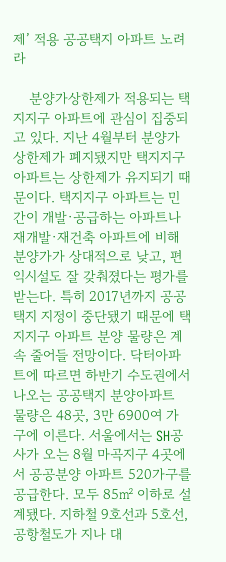제’ 적용 공공택지 아파트 노려라

    분양가상한제가 적용되는 택지지구 아파트에 관심이 집중되고 있다. 지난 4월부터 분양가상한제가 폐지됐지만 택지지구 아파트는 상한제가 유지되기 때문이다. 택지지구 아파트는 민간이 개발·공급하는 아파트나 재개발·재건축 아파트에 비해 분양가가 상대적으로 낮고, 편익시설도 잘 갖춰졌다는 평가를 받는다. 특히 2017년까지 공공택지 지정이 중단됐기 때문에 택지지구 아파트 분양 물량은 계속 줄어들 전망이다. 닥터아파트에 따르면 하반기 수도권에서 나오는 공공택지 분양아파트 물량은 48곳, 3만 6900여 가구에 이른다. 서울에서는 SH공사가 오는 8월 마곡지구 4곳에서 공공분양 아파트 520가구를 공급한다. 모두 85㎡ 이하로 설계됐다. 지하철 9호선과 5호선, 공항철도가 지나 대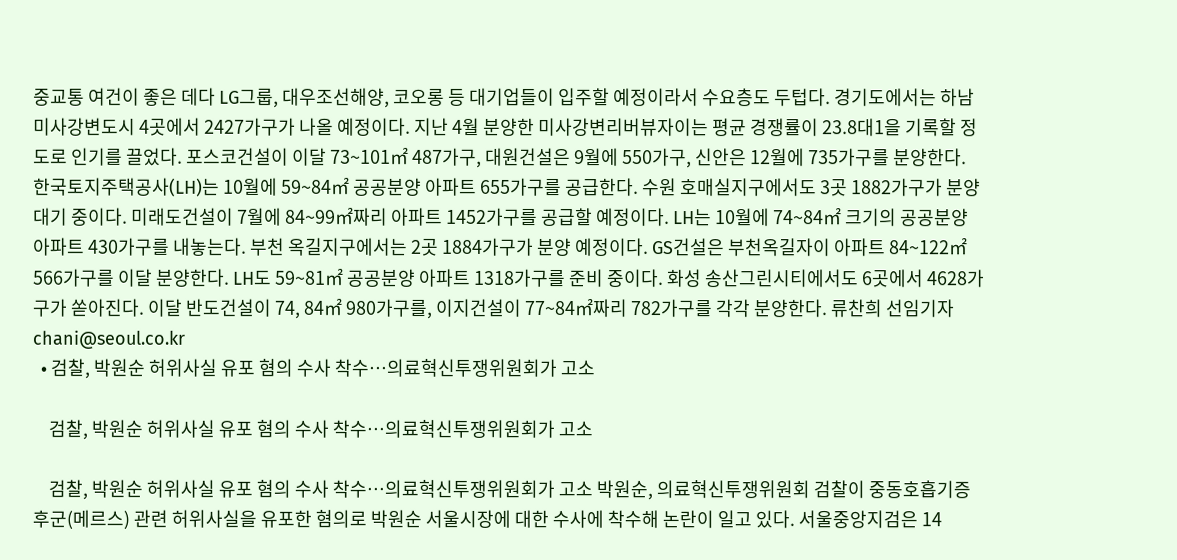중교통 여건이 좋은 데다 LG그룹, 대우조선해양, 코오롱 등 대기업들이 입주할 예정이라서 수요층도 두텁다. 경기도에서는 하남 미사강변도시 4곳에서 2427가구가 나올 예정이다. 지난 4월 분양한 미사강변리버뷰자이는 평균 경쟁률이 23.8대1을 기록할 정도로 인기를 끌었다. 포스코건설이 이달 73~101㎡ 487가구, 대원건설은 9월에 550가구, 신안은 12월에 735가구를 분양한다. 한국토지주택공사(LH)는 10월에 59~84㎡ 공공분양 아파트 655가구를 공급한다. 수원 호매실지구에서도 3곳 1882가구가 분양 대기 중이다. 미래도건설이 7월에 84~99㎡짜리 아파트 1452가구를 공급할 예정이다. LH는 10월에 74~84㎡ 크기의 공공분양 아파트 430가구를 내놓는다. 부천 옥길지구에서는 2곳 1884가구가 분양 예정이다. GS건설은 부천옥길자이 아파트 84~122㎡ 566가구를 이달 분양한다. LH도 59~81㎡ 공공분양 아파트 1318가구를 준비 중이다. 화성 송산그린시티에서도 6곳에서 4628가구가 쏟아진다. 이달 반도건설이 74, 84㎡ 980가구를, 이지건설이 77~84㎡짜리 782가구를 각각 분양한다. 류찬희 선임기자 chani@seoul.co.kr
  • 검찰, 박원순 허위사실 유포 혐의 수사 착수…의료혁신투쟁위원회가 고소

    검찰, 박원순 허위사실 유포 혐의 수사 착수…의료혁신투쟁위원회가 고소

    검찰, 박원순 허위사실 유포 혐의 수사 착수…의료혁신투쟁위원회가 고소 박원순, 의료혁신투쟁위원회 검찰이 중동호흡기증후군(메르스) 관련 허위사실을 유포한 혐의로 박원순 서울시장에 대한 수사에 착수해 논란이 일고 있다. 서울중앙지검은 14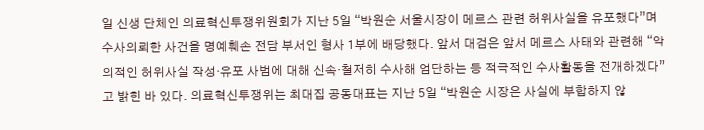일 신생 단체인 의료혁신투쟁위원회가 지난 5일 “박원순 서울시장이 메르스 관련 허위사실을 유포했다”며 수사의뢰한 사건을 명예훼손 전담 부서인 형사 1부에 배당했다. 앞서 대검은 앞서 메르스 사태와 관련해 “악의적인 허위사실 작성·유포 사범에 대해 신속·철저히 수사해 엄단하는 등 적극적인 수사활동을 전개하겠다”고 밝힌 바 있다. 의료혁신투쟁위는 최대집 공동대표는 지난 5일 “박원순 시장은 사실에 부합하지 않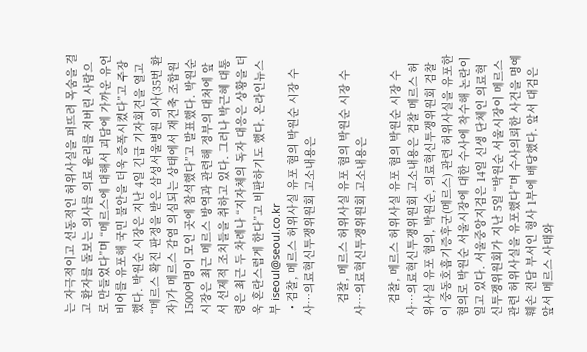는 자극적이고 선동적인 허위사실을 퍼뜨려 목숨을 걸고 환자를 돌보는 의사를 의료 윤리를 저버린 사람으로 만들었다”며 “메르스에 대해서 괴담에 가까운 유언비어를 유포해 국민 불안을 더욱 증폭시켰다”고 주장했다. 박원순 시장은 지난 4일 긴급 기자회견을 열고 “메르스 확진 판정을 받은 삼성서울병원 의사(35번 환자)가 메르스 감염 의심되는 상태에서 재건축 조합원 1500여명이 모인 곳에 참석했다”고 발표했다. 박원순 시장은 최근 메르스 방역과 관련해 정부의 대처에 앞서 선제적 조치들을 취하고 있다. 그러나 박근혜 대통령은 최근 두 차례나 “지자체의 독자 대응은 상황을 더욱 혼란스럽게 한다”고 비판하기도 했다. 온라인뉴스부 iseoul@seoul.co.kr
  • 검찰, 메르스 허위사실 유포 혐의 박원순 시장 수사…의료혁신투쟁위원회 고소내용은

    검찰, 메르스 허위사실 유포 혐의 박원순 시장 수사…의료혁신투쟁위원회 고소내용은

    검찰, 메르스 허위사실 유포 혐의 박원순 시장 수사…의료혁신투쟁위원회 고소내용은 검찰 메르스 허위사실 유포 혐의, 박원순, 의료혁신투쟁위원회 검찰이 중동호흡기증후군(메르스) 관련 허위사실을 유포한 혐의로 박원순 서울시장에 대한 수사에 착수해 논란이 일고 있다. 서울중앙지검은 14일 신생 단체인 의료혁신투쟁위원회가 지난 5일 “박원순 서울시장이 메르스 관련 허위사실을 유포했다”며 수사의뢰한 사건을 명예훼손 전담 부서인 형사 1부에 배당했다. 앞서 대검은 앞서 메르스 사태와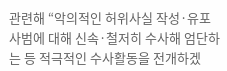관련해 “악의적인 허위사실 작성·유포 사범에 대해 신속·철저히 수사해 엄단하는 등 적극적인 수사활동을 전개하겠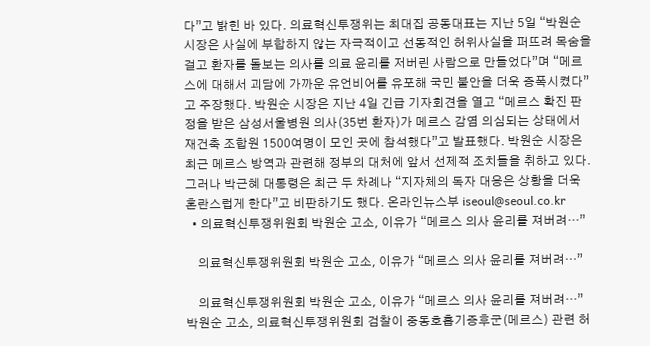다”고 밝힌 바 있다. 의료혁신투쟁위는 최대집 공동대표는 지난 5일 “박원순 시장은 사실에 부합하지 않는 자극적이고 선동적인 허위사실을 퍼뜨려 목숨을 걸고 환자를 돌보는 의사를 의료 윤리를 저버린 사람으로 만들었다”며 “메르스에 대해서 괴담에 가까운 유언비어를 유포해 국민 불안을 더욱 증폭시켰다”고 주장했다. 박원순 시장은 지난 4일 긴급 기자회견을 열고 “메르스 확진 판정을 받은 삼성서울병원 의사(35번 환자)가 메르스 감염 의심되는 상태에서 재건축 조합원 1500여명이 모인 곳에 참석했다”고 발표했다. 박원순 시장은 최근 메르스 방역과 관련해 정부의 대처에 앞서 선제적 조치들을 취하고 있다. 그러나 박근혜 대통령은 최근 두 차례나 “지자체의 독자 대응은 상황을 더욱 혼란스럽게 한다”고 비판하기도 했다. 온라인뉴스부 iseoul@seoul.co.kr
  • 의료혁신투쟁위원회 박원순 고소, 이유가 “메르스 의사 윤리를 져버려…”

    의료혁신투쟁위원회 박원순 고소, 이유가 “메르스 의사 윤리를 져버려…”

    의료혁신투쟁위원회 박원순 고소, 이유가 “메르스 의사 윤리를 져버려…” 박원순 고소, 의료혁신투쟁위원회 검찰이 중동호흡기증후군(메르스) 관련 허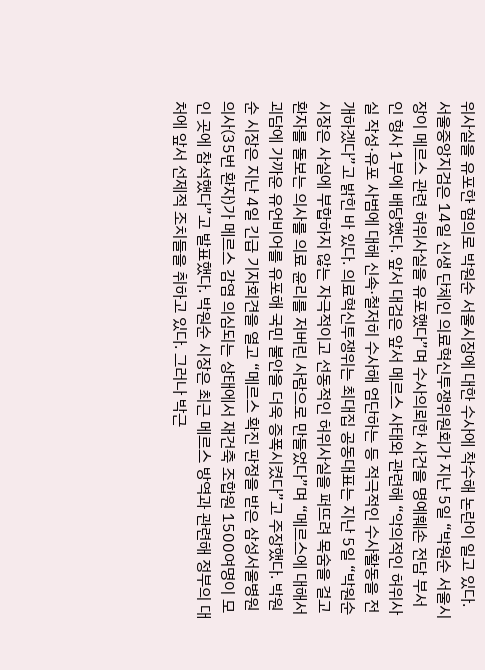위사실을 유포한 혐의로 박원순 서울시장에 대한 수사에 착수해 논란이 일고 있다. 서울중앙지검은 14일 신생 단체인 의료혁신투쟁위원회가 지난 5일 “박원순 서울시장이 메르스 관련 허위사실을 유포했다”며 수사의뢰한 사건을 명예훼손 전담 부서인 형사 1부에 배당했다. 앞서 대검은 앞서 메르스 사태와 관련해 “악의적인 허위사실 작성·유포 사범에 대해 신속·철저히 수사해 엄단하는 등 적극적인 수사활동을 전개하겠다”고 밝힌 바 있다. 의료혁신투쟁위는 최대집 공동대표는 지난 5일 “박원순 시장은 사실에 부합하지 않는 자극적이고 선동적인 허위사실을 퍼뜨려 목숨을 걸고 환자를 돌보는 의사를 의료 윤리를 저버린 사람으로 만들었다”며 “메르스에 대해서 괴담에 가까운 유언비어를 유포해 국민 불안을 더욱 증폭시켰다”고 주장했다. 박원순 시장은 지난 4일 긴급 기자회견을 열고 “메르스 확진 판정을 받은 삼성서울병원 의사(35번 환자)가 메르스 감염 의심되는 상태에서 재건축 조합원 1500여명이 모인 곳에 참석했다”고 발표했다. 박원순 시장은 최근 메르스 방역과 관련해 정부의 대처에 앞서 선제적 조치들을 취하고 있다. 그러나 박근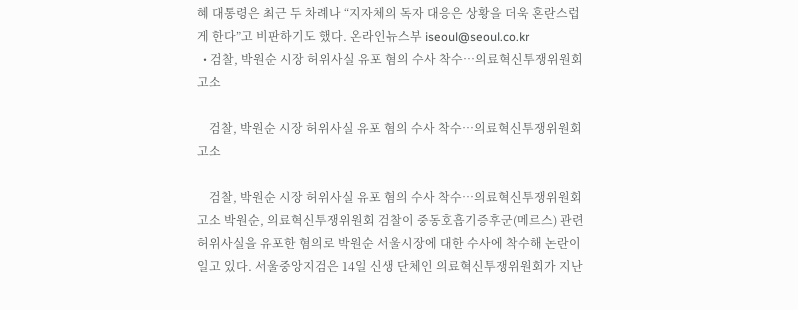혜 대통령은 최근 두 차례나 “지자체의 독자 대응은 상황을 더욱 혼란스럽게 한다”고 비판하기도 했다. 온라인뉴스부 iseoul@seoul.co.kr
  • 검찰, 박원순 시장 허위사실 유포 혐의 수사 착수…의료혁신투쟁위원회 고소

    검찰, 박원순 시장 허위사실 유포 혐의 수사 착수…의료혁신투쟁위원회 고소

    검찰, 박원순 시장 허위사실 유포 혐의 수사 착수…의료혁신투쟁위원회 고소 박원순, 의료혁신투쟁위원회 검찰이 중동호흡기증후군(메르스) 관련 허위사실을 유포한 혐의로 박원순 서울시장에 대한 수사에 착수해 논란이 일고 있다. 서울중앙지검은 14일 신생 단체인 의료혁신투쟁위원회가 지난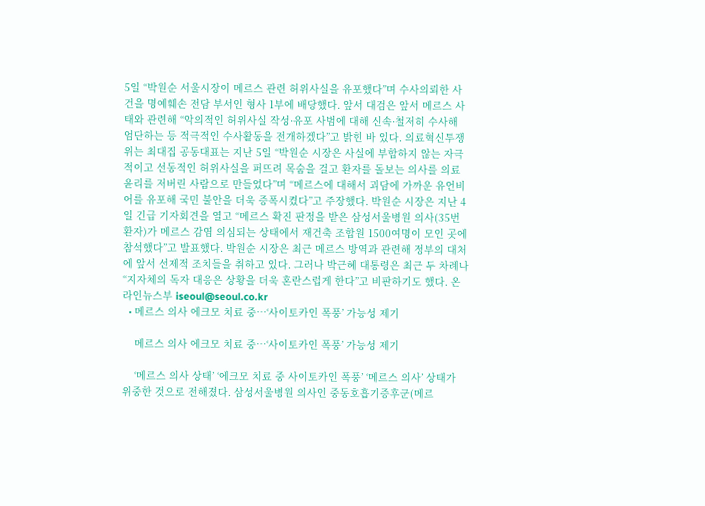5일 “박원순 서울시장이 메르스 관련 허위사실을 유포했다”며 수사의뢰한 사건을 명예훼손 전담 부서인 형사 1부에 배당했다. 앞서 대검은 앞서 메르스 사태와 관련해 “악의적인 허위사실 작성·유포 사범에 대해 신속·철저히 수사해 엄단하는 등 적극적인 수사활동을 전개하겠다”고 밝힌 바 있다. 의료혁신투쟁위는 최대집 공동대표는 지난 5일 “박원순 시장은 사실에 부합하지 않는 자극적이고 선동적인 허위사실을 퍼뜨려 목숨을 걸고 환자를 돌보는 의사를 의료 윤리를 저버린 사람으로 만들었다”며 “메르스에 대해서 괴담에 가까운 유언비어를 유포해 국민 불안을 더욱 증폭시켰다”고 주장했다. 박원순 시장은 지난 4일 긴급 기자회견을 열고 “메르스 확진 판정을 받은 삼성서울병원 의사(35번 환자)가 메르스 감염 의심되는 상태에서 재건축 조합원 1500여명이 모인 곳에 참석했다”고 발표했다. 박원순 시장은 최근 메르스 방역과 관련해 정부의 대처에 앞서 선제적 조치들을 취하고 있다. 그러나 박근혜 대통령은 최근 두 차례나 “지자체의 독자 대응은 상황을 더욱 혼란스럽게 한다”고 비판하기도 했다. 온라인뉴스부 iseoul@seoul.co.kr
  • 메르스 의사 에크모 치료 중…‘사이토카인 폭풍’ 가능성 제기

    메르스 의사 에크모 치료 중…‘사이토카인 폭풍’ 가능성 제기

    ‘메르스 의사 상태’ ‘에크모 치료 중 사이토카인 폭풍’ ‘메르스 의사’ 상태가 위중한 것으로 전해졌다. 삼성서울병원 의사인 중동호흡기증후군(메르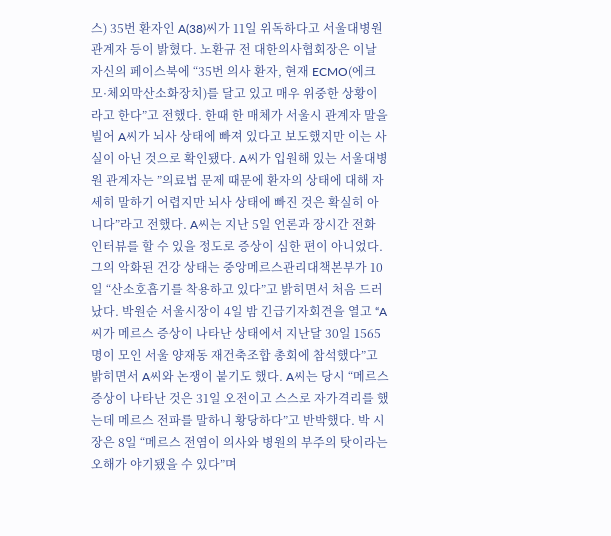스) 35번 환자인 A(38)씨가 11일 위독하다고 서울대병원 관계자 등이 밝혔다. 노환규 전 대한의사협회장은 이날 자신의 페이스북에 “35번 의사 환자, 현재 ECMO(에크모·체외막산소화장치)를 달고 있고 매우 위중한 상황이라고 한다”고 전했다. 한때 한 매체가 서울시 관계자 말을 빌어 A씨가 뇌사 상태에 빠져 있다고 보도했지만 이는 사실이 아닌 것으로 확인됐다. A씨가 입원해 있는 서울대병원 관계자는 ”의료법 문제 때문에 환자의 상태에 대해 자세히 말하기 어렵지만 뇌사 상태에 빠진 것은 확실히 아니다”라고 전했다. A씨는 지난 5일 언론과 장시간 전화 인터뷰를 할 수 있을 정도로 증상이 심한 편이 아니었다. 그의 악화된 건강 상태는 중앙메르스관리대책본부가 10일 “산소호흡기를 착용하고 있다”고 밝히면서 처음 드러났다. 박원순 서울시장이 4일 밤 긴급기자회견을 열고 “A씨가 메르스 증상이 나타난 상태에서 지난달 30일 1565명이 모인 서울 양재동 재건축조합 총회에 참석했다”고 밝히면서 A씨와 논쟁이 붙기도 했다. A씨는 당시 “메르스 증상이 나타난 것은 31일 오전이고 스스로 자가격리를 했는데 메르스 전파를 말하니 황당하다”고 반박했다. 박 시장은 8일 “메르스 전염이 의사와 병원의 부주의 탓이라는 오해가 야기됐을 수 있다”며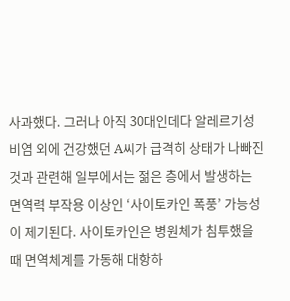사과했다. 그러나 아직 30대인데다 알레르기성 비염 외에 건강했던 A씨가 급격히 상태가 나빠진 것과 관련해 일부에서는 젊은 층에서 발생하는 면역력 부작용 이상인 ‘사이토카인 폭풍’ 가능성이 제기된다. 사이토카인은 병원체가 침투했을 때 면역체계를 가동해 대항하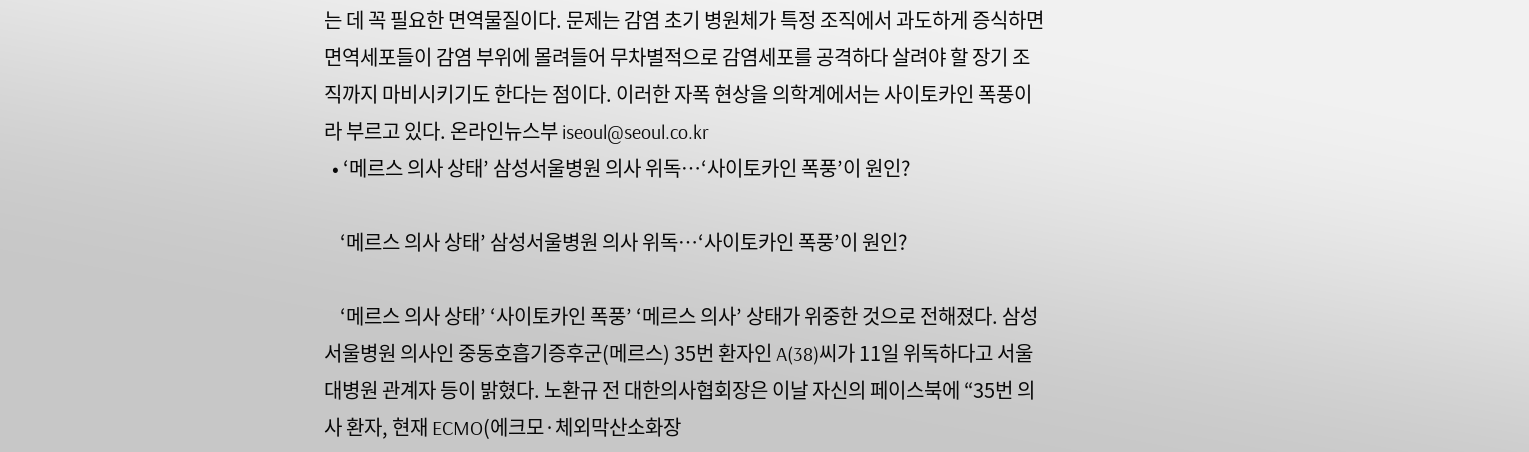는 데 꼭 필요한 면역물질이다. 문제는 감염 초기 병원체가 특정 조직에서 과도하게 증식하면 면역세포들이 감염 부위에 몰려들어 무차별적으로 감염세포를 공격하다 살려야 할 장기 조직까지 마비시키기도 한다는 점이다. 이러한 자폭 현상을 의학계에서는 사이토카인 폭풍이라 부르고 있다. 온라인뉴스부 iseoul@seoul.co.kr
  • ‘메르스 의사 상태’ 삼성서울병원 의사 위독…‘사이토카인 폭풍’이 원인?

    ‘메르스 의사 상태’ 삼성서울병원 의사 위독…‘사이토카인 폭풍’이 원인?

    ‘메르스 의사 상태’ ‘사이토카인 폭풍’ ‘메르스 의사’ 상태가 위중한 것으로 전해졌다. 삼성서울병원 의사인 중동호흡기증후군(메르스) 35번 환자인 A(38)씨가 11일 위독하다고 서울대병원 관계자 등이 밝혔다. 노환규 전 대한의사협회장은 이날 자신의 페이스북에 “35번 의사 환자, 현재 ECMO(에크모·체외막산소화장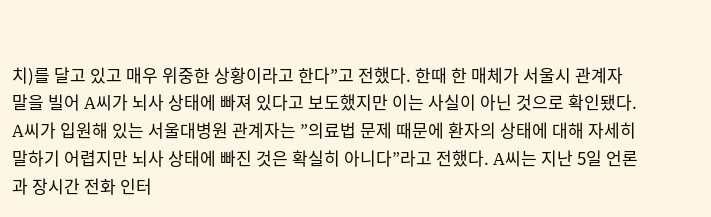치)를 달고 있고 매우 위중한 상황이라고 한다”고 전했다. 한때 한 매체가 서울시 관계자 말을 빌어 A씨가 뇌사 상태에 빠져 있다고 보도했지만 이는 사실이 아닌 것으로 확인됐다. A씨가 입원해 있는 서울대병원 관계자는 ”의료법 문제 때문에 환자의 상태에 대해 자세히 말하기 어렵지만 뇌사 상태에 빠진 것은 확실히 아니다”라고 전했다. A씨는 지난 5일 언론과 장시간 전화 인터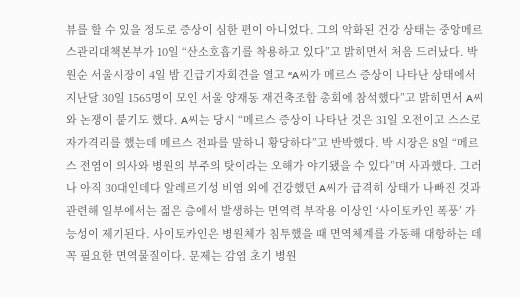뷰를 할 수 있을 정도로 증상이 심한 편이 아니었다. 그의 악화된 건강 상태는 중앙메르스관리대책본부가 10일 “산소호흡기를 착용하고 있다”고 밝히면서 처음 드러났다. 박원순 서울시장이 4일 밤 긴급기자회견을 열고 “A씨가 메르스 증상이 나타난 상태에서 지난달 30일 1565명이 모인 서울 양재동 재건축조합 총회에 참석했다”고 밝히면서 A씨와 논쟁이 붙기도 했다. A씨는 당시 “메르스 증상이 나타난 것은 31일 오전이고 스스로 자가격리를 했는데 메르스 전파를 말하니 황당하다”고 반박했다. 박 시장은 8일 “메르스 전염이 의사와 병원의 부주의 탓이라는 오해가 야기됐을 수 있다”며 사과했다. 그러나 아직 30대인데다 알레르기성 비염 외에 건강했던 A씨가 급격히 상태가 나빠진 것과 관련해 일부에서는 젊은 층에서 발생하는 면역력 부작용 이상인 ‘사이토카인 폭풍’ 가능성이 제기된다. 사이토카인은 병원체가 침투했을 때 면역체계를 가동해 대항하는 데 꼭 필요한 면역물질이다. 문제는 감염 초기 병원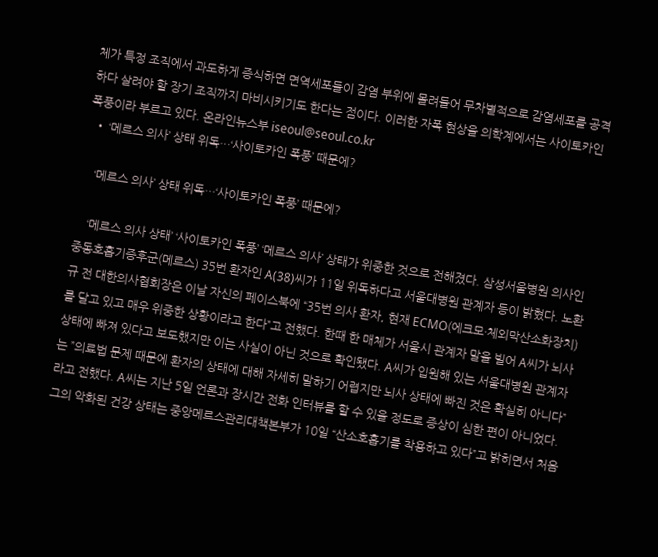체가 특정 조직에서 과도하게 증식하면 면역세포들이 감염 부위에 몰려들어 무차별적으로 감염세포를 공격하다 살려야 할 장기 조직까지 마비시키기도 한다는 점이다. 이러한 자폭 현상을 의학계에서는 사이토카인 폭풍이라 부르고 있다. 온라인뉴스부 iseoul@seoul.co.kr
  • ‘메르스 의사’ 상태 위독…‘사이토카인 폭풍’ 때문에?

    ‘메르스 의사’ 상태 위독…‘사이토카인 폭풍’ 때문에?

    ‘메르스 의사 상태’ ‘사이토카인 폭풍’ ‘메르스 의사’ 상태가 위중한 것으로 전해졌다. 삼성서울병원 의사인 중동호흡기증후군(메르스) 35번 환자인 A(38)씨가 11일 위독하다고 서울대병원 관계자 등이 밝혔다. 노환규 전 대한의사협회장은 이날 자신의 페이스북에 “35번 의사 환자, 현재 ECMO(에크모·체외막산소화장치)를 달고 있고 매우 위중한 상황이라고 한다”고 전했다. 한때 한 매체가 서울시 관계자 말을 빌어 A씨가 뇌사 상태에 빠져 있다고 보도했지만 이는 사실이 아닌 것으로 확인됐다. A씨가 입원해 있는 서울대병원 관계자는 ”의료법 문제 때문에 환자의 상태에 대해 자세히 말하기 어렵지만 뇌사 상태에 빠진 것은 확실히 아니다”라고 전했다. A씨는 지난 5일 언론과 장시간 전화 인터뷰를 할 수 있을 정도로 증상이 심한 편이 아니었다. 그의 악화된 건강 상태는 중앙메르스관리대책본부가 10일 “산소호흡기를 착용하고 있다”고 밝히면서 처음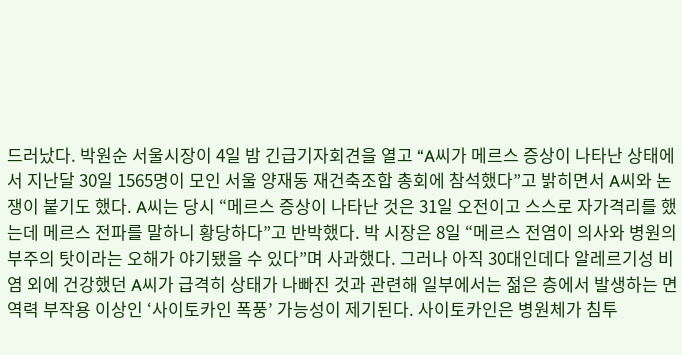드러났다. 박원순 서울시장이 4일 밤 긴급기자회견을 열고 “A씨가 메르스 증상이 나타난 상태에서 지난달 30일 1565명이 모인 서울 양재동 재건축조합 총회에 참석했다”고 밝히면서 A씨와 논쟁이 붙기도 했다. A씨는 당시 “메르스 증상이 나타난 것은 31일 오전이고 스스로 자가격리를 했는데 메르스 전파를 말하니 황당하다”고 반박했다. 박 시장은 8일 “메르스 전염이 의사와 병원의 부주의 탓이라는 오해가 야기됐을 수 있다”며 사과했다. 그러나 아직 30대인데다 알레르기성 비염 외에 건강했던 A씨가 급격히 상태가 나빠진 것과 관련해 일부에서는 젊은 층에서 발생하는 면역력 부작용 이상인 ‘사이토카인 폭풍’ 가능성이 제기된다. 사이토카인은 병원체가 침투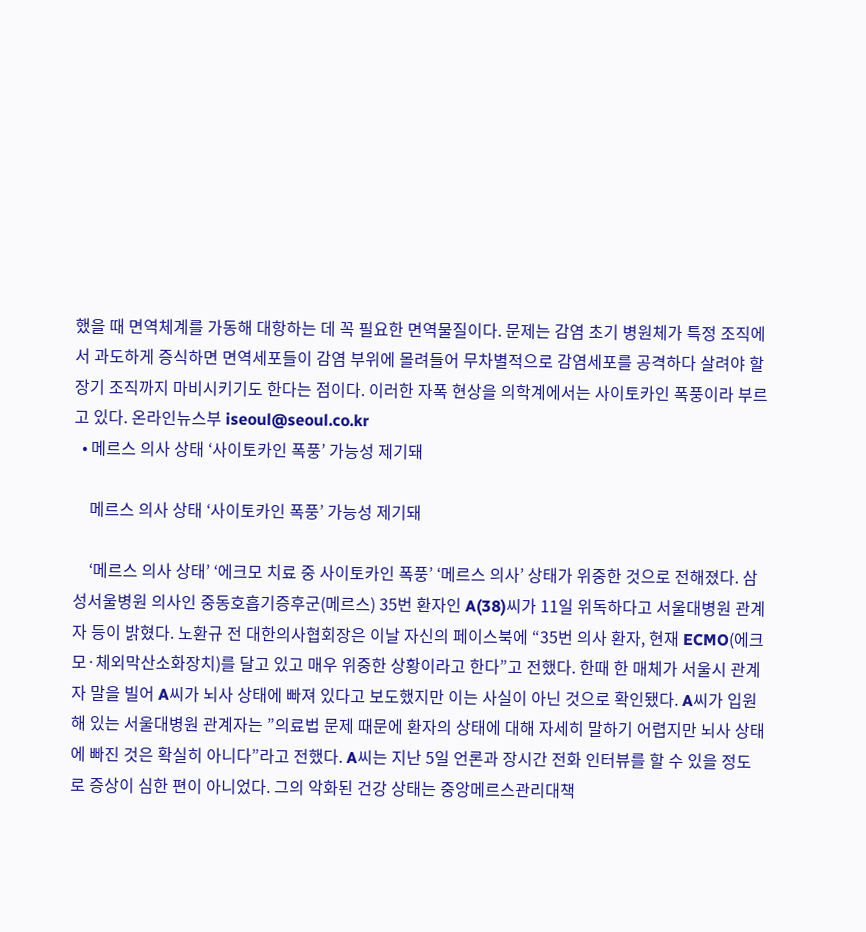했을 때 면역체계를 가동해 대항하는 데 꼭 필요한 면역물질이다. 문제는 감염 초기 병원체가 특정 조직에서 과도하게 증식하면 면역세포들이 감염 부위에 몰려들어 무차별적으로 감염세포를 공격하다 살려야 할 장기 조직까지 마비시키기도 한다는 점이다. 이러한 자폭 현상을 의학계에서는 사이토카인 폭풍이라 부르고 있다. 온라인뉴스부 iseoul@seoul.co.kr
  • 메르스 의사 상태 ‘사이토카인 폭풍’ 가능성 제기돼

    메르스 의사 상태 ‘사이토카인 폭풍’ 가능성 제기돼

    ‘메르스 의사 상태’ ‘에크모 치료 중 사이토카인 폭풍’ ‘메르스 의사’ 상태가 위중한 것으로 전해졌다. 삼성서울병원 의사인 중동호흡기증후군(메르스) 35번 환자인 A(38)씨가 11일 위독하다고 서울대병원 관계자 등이 밝혔다. 노환규 전 대한의사협회장은 이날 자신의 페이스북에 “35번 의사 환자, 현재 ECMO(에크모·체외막산소화장치)를 달고 있고 매우 위중한 상황이라고 한다”고 전했다. 한때 한 매체가 서울시 관계자 말을 빌어 A씨가 뇌사 상태에 빠져 있다고 보도했지만 이는 사실이 아닌 것으로 확인됐다. A씨가 입원해 있는 서울대병원 관계자는 ”의료법 문제 때문에 환자의 상태에 대해 자세히 말하기 어렵지만 뇌사 상태에 빠진 것은 확실히 아니다”라고 전했다. A씨는 지난 5일 언론과 장시간 전화 인터뷰를 할 수 있을 정도로 증상이 심한 편이 아니었다. 그의 악화된 건강 상태는 중앙메르스관리대책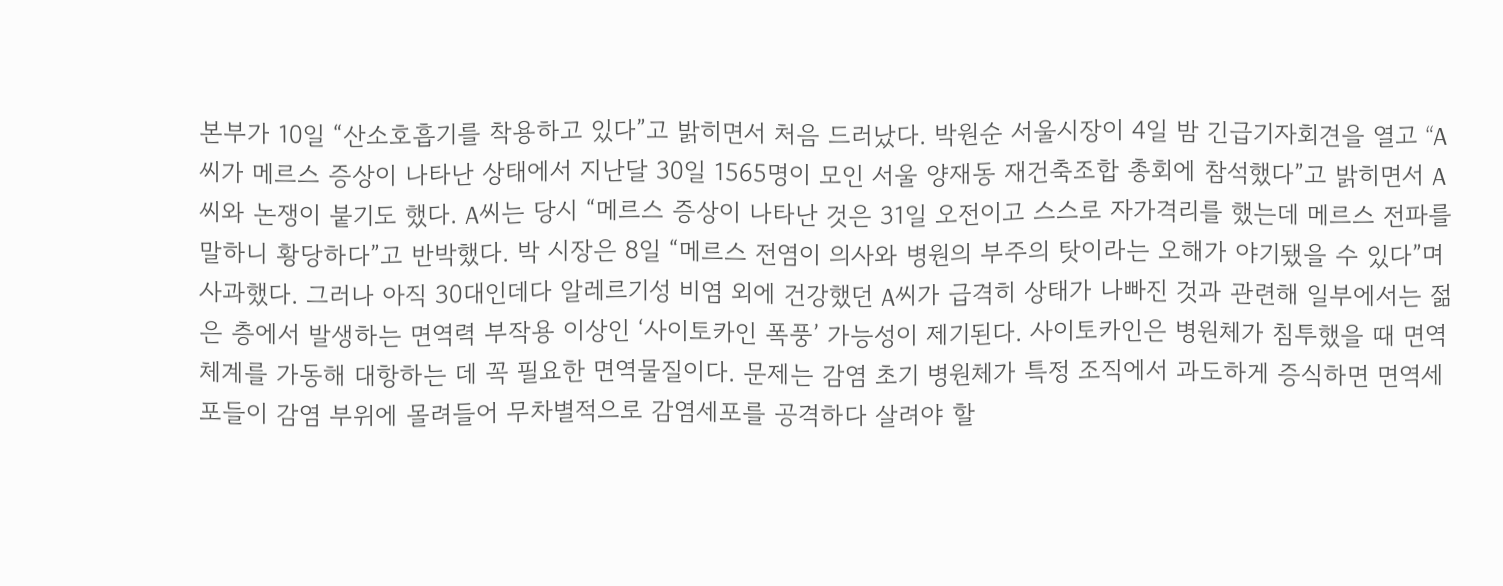본부가 10일 “산소호흡기를 착용하고 있다”고 밝히면서 처음 드러났다. 박원순 서울시장이 4일 밤 긴급기자회견을 열고 “A씨가 메르스 증상이 나타난 상태에서 지난달 30일 1565명이 모인 서울 양재동 재건축조합 총회에 참석했다”고 밝히면서 A씨와 논쟁이 붙기도 했다. A씨는 당시 “메르스 증상이 나타난 것은 31일 오전이고 스스로 자가격리를 했는데 메르스 전파를 말하니 황당하다”고 반박했다. 박 시장은 8일 “메르스 전염이 의사와 병원의 부주의 탓이라는 오해가 야기됐을 수 있다”며 사과했다. 그러나 아직 30대인데다 알레르기성 비염 외에 건강했던 A씨가 급격히 상태가 나빠진 것과 관련해 일부에서는 젊은 층에서 발생하는 면역력 부작용 이상인 ‘사이토카인 폭풍’ 가능성이 제기된다. 사이토카인은 병원체가 침투했을 때 면역체계를 가동해 대항하는 데 꼭 필요한 면역물질이다. 문제는 감염 초기 병원체가 특정 조직에서 과도하게 증식하면 면역세포들이 감염 부위에 몰려들어 무차별적으로 감염세포를 공격하다 살려야 할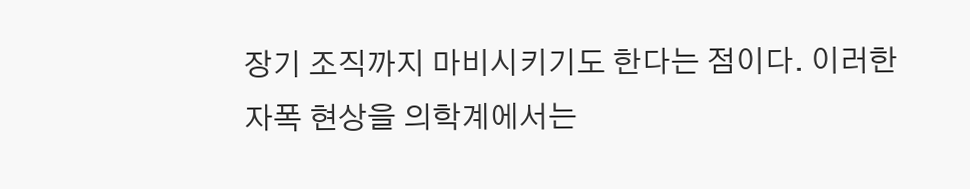장기 조직까지 마비시키기도 한다는 점이다. 이러한 자폭 현상을 의학계에서는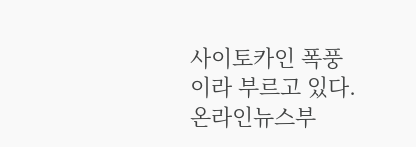사이토카인 폭풍이라 부르고 있다. 온라인뉴스부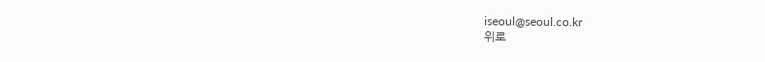iseoul@seoul.co.kr
위로